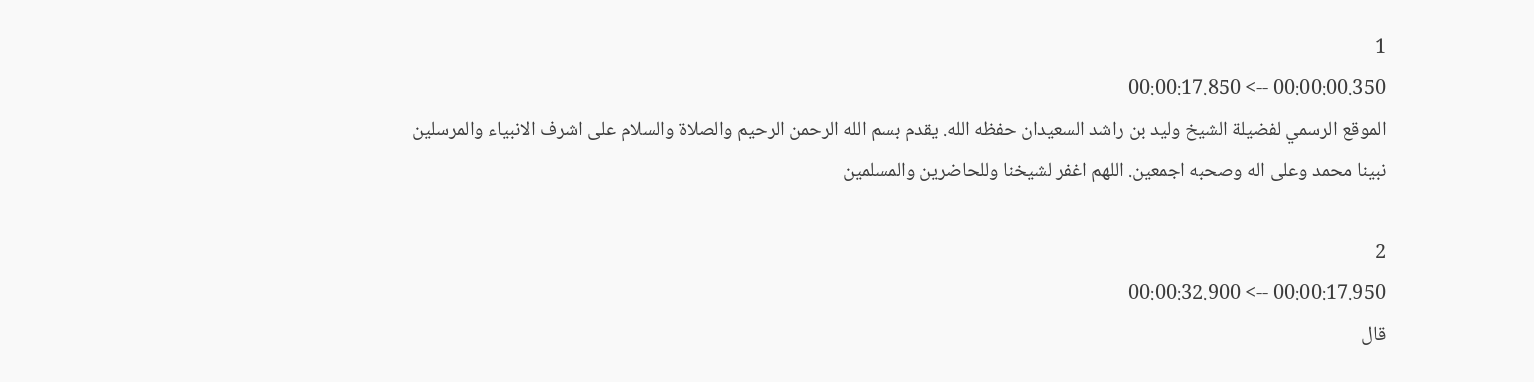1
00:00:00.350 --> 00:00:17.850
الموقع الرسمي لفضيلة الشيخ وليد بن راشد السعيدان حفظه الله. يقدم بسم الله الرحمن الرحيم والصلاة والسلام على اشرف الانبياء والمرسلين نبينا محمد وعلى اله وصحبه اجمعين. اللهم اغفر لشيخنا وللحاضرين والمسلمين

2
00:00:17.950 --> 00:00:32.900
قال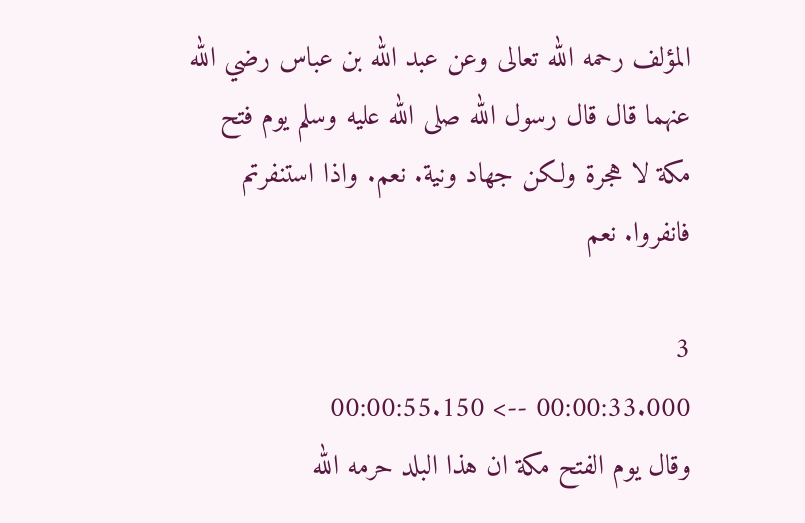المؤلف رحمه الله تعالى وعن عبد الله بن عباس رضي الله عنهما قال قال رسول الله صلى الله عليه وسلم يوم فتح مكة لا هجرة ولكن جهاد ونية. نعم. واذا استنفرتم فانفروا. نعم

3
00:00:33.000 --> 00:00:55.150
وقال يوم الفتح مكة ان هذا البلد حرمه الله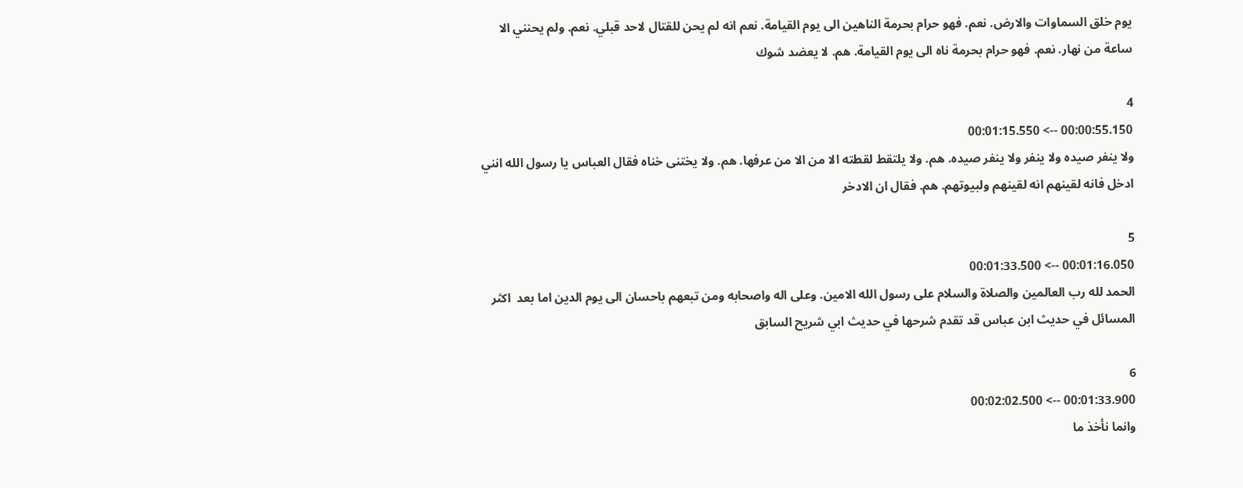يوم خلق السماوات والارض. نعم. فهو حرام بحرمة الناهين الى يوم القيامة. نعم انه لم يحن للقتال لاحد قبلي. نعم. ولم يحنني الا ساعة من نهار. نعم. فهو حرام بحرمة ناه الى يوم القيامة. هم. لا يعضد شوك

4
00:00:55.150 --> 00:01:15.550
ولا ينفر صيده ولا ينفر ولا ينفر صيده. هم. ولا يلتقط لقطته الا من الا من عرفها. هم. ولا يختنى خناه فقال العباس يا رسول الله انني ادخل فانه لقينهم انه لقينهم ولبيوتهم. هم. فقال ان الادخر

5
00:01:16.050 --> 00:01:33.500
الحمد لله رب العالمين والصلاة والسلام على رسول الله الامين. وعلى اله واصحابه ومن تبعهم باحسان الى يوم الدين اما بعد  اكثر المسائل في حديث ابن عباس قد تقدم شرحها في حديث ابي شريح السابق

6
00:01:33.900 --> 00:02:02.500
وانما نأخذ ما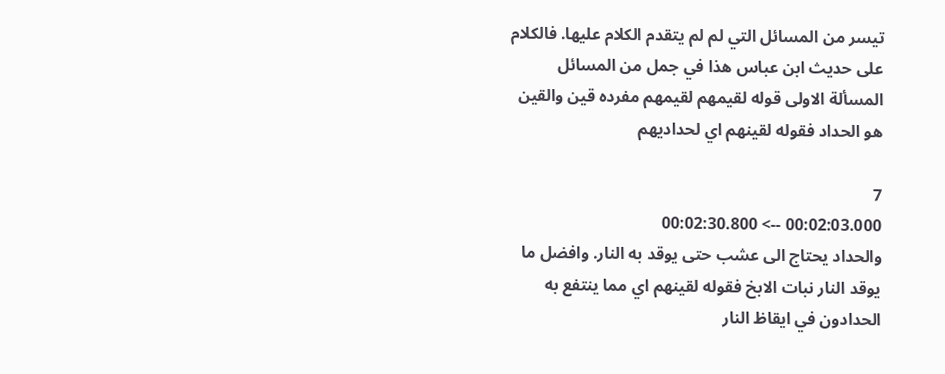تيسر من المسائل التي لم لم يتقدم الكلام عليها. فالكلام على حديث ابن عباس هذا في جمل من المسائل المسألة الاولى قوله لقيمهم لقيمهم مفرده قين والقين هو الحداد فقوله لقينهم اي لحداديهم

7
00:02:03.000 --> 00:02:30.800
والحداد يحتاج الى عشب حتى يوقد به النار. وافضل ما يوقد النار نبات الابخ فقوله لقينهم اي مما ينتفع به الحدادون في ايقاظ النار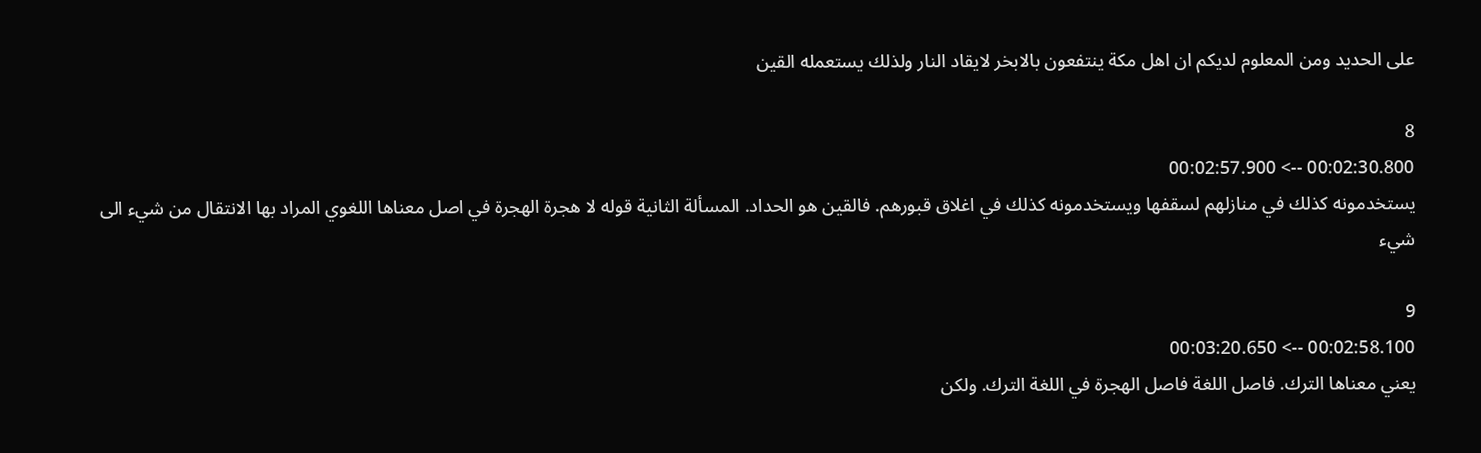على الحديد ومن المعلوم لديكم ان اهل مكة ينتفعون بالابخر لايقاد النار ولذلك يستعمله القين

8
00:02:30.800 --> 00:02:57.900
يستخدمونه كذلك في منازلهم لسقفها ويستخدمونه كذلك في اغلاق قبورهم. فالقين هو الحداد. المسألة الثانية قوله لا هجرة الهجرة في اصل معناها اللغوي المراد بها الانتقال من شيء الى شيء

9
00:02:58.100 --> 00:03:20.650
يعني معناها الترك. فاصل اللغة فاصل الهجرة في اللغة الترك. ولكن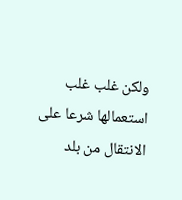ولكن غلب غلب استعمالها شرعا على الانتقال من بلد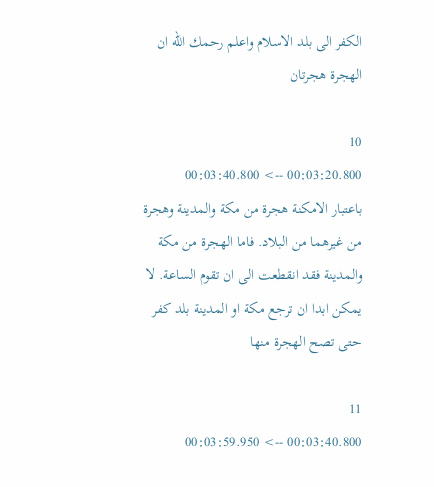الكفر الى بلد الاسلام واعلم رحمك الله ان الهجرة هجرتان

10
00:03:20.800 --> 00:03:40.800
باعتبار الامكنة هجرة من مكة والمدينة وهجرة من غيرهما من البلاد. فاما الهجرة من مكة والمدينة فقد انقطعت الى ان تقوم الساعة. لا يمكن ابدا ان ترجع مكة او المدينة بلد كفر حتى تصح الهجرة منها

11
00:03:40.800 --> 00:03:59.950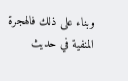وبناء على ذلك فالهجرة المنفية في حديث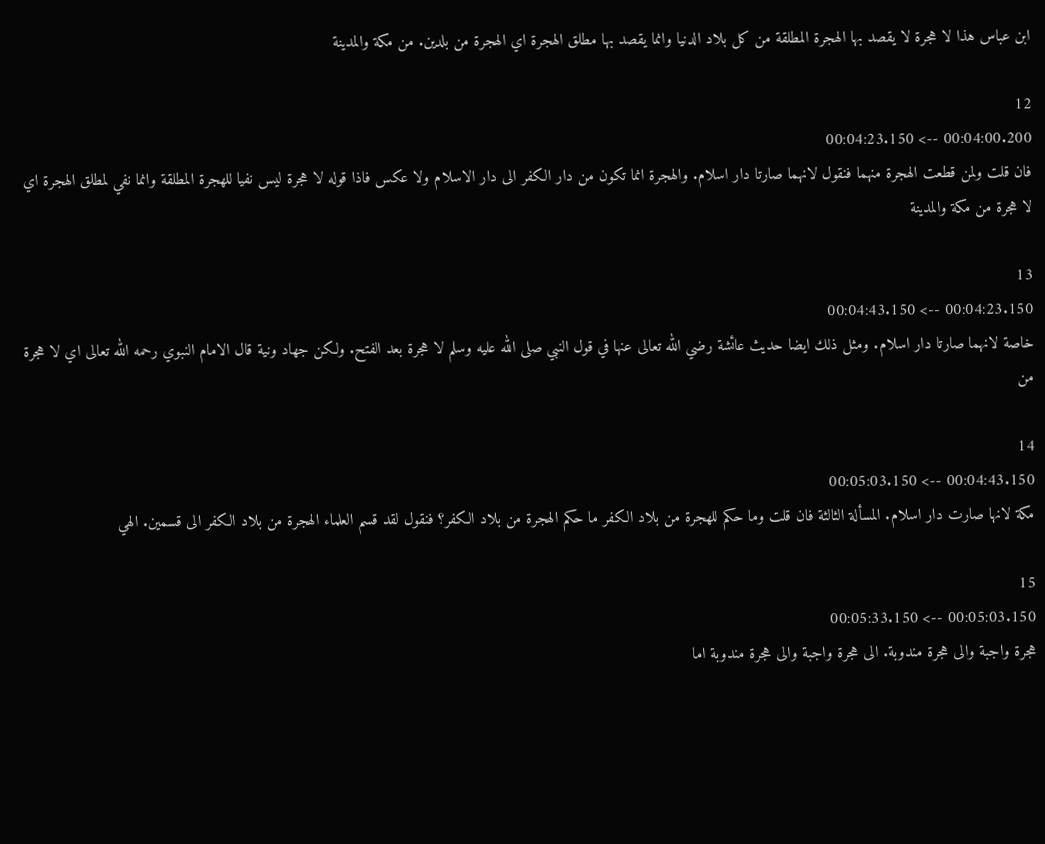ابن عباس هذا لا هجرة لا يقصد بها الهجرة المطلقة من كل بلاد الدنيا وانما يقصد بها مطلق الهجرة اي الهجرة من بلدين. من مكة والمدينة

12
00:04:00.200 --> 00:04:23.150
فان قلت ولمن قطعت الهجرة منهما فنقول لانهما صارتا دار اسلام. والهجرة انما تكون من دار الكفر الى دار الاسلام ولا عكس فاذا قوله لا هجرة ليس نفيا للهجرة المطلقة وانما نفي لمطلق الهجرة اي لا هجرة من مكة والمدينة

13
00:04:23.150 --> 00:04:43.150
خاصة لانهما صارتا دار اسلام. ومثل ذلك ايضا حديث عائشة رضي الله تعالى عنها في قول النبي صلى الله عليه وسلم لا هجرة بعد الفتح. ولكن جهاد ونية قال الامام النبوي رحمه الله تعالى اي لا هجرة من

14
00:04:43.150 --> 00:05:03.150
مكة لانها صارت دار اسلام. المسألة الثالثة فان قلت وما حكم للهجرة من بلاد الكفر ما حكم الهجرة من بلاد الكفر؟ فنقول لقد قسم العلماء الهجرة من بلاد الكفر الى قسمين. الهي

15
00:05:03.150 --> 00:05:33.150
هجرة واجبة والى هجرة مندوبة. الى هجرة واجبة والى هجرة مندوبة اما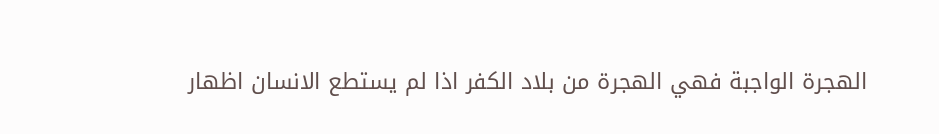الهجرة الواجبة فهي الهجرة من بلاد الكفر اذا لم يستطع الانسان اظهار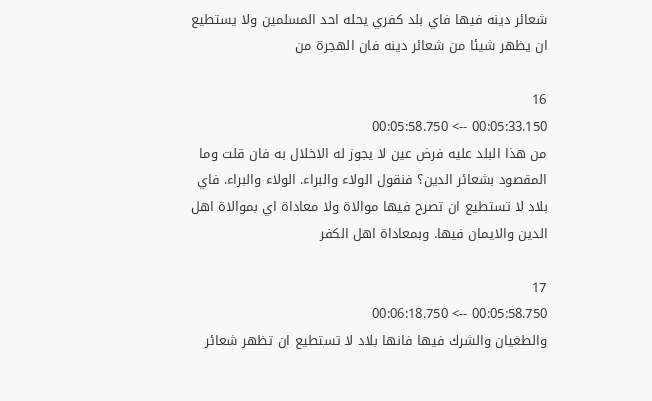شعائر دينه فيها فاي بلد كفري يحله احد المسلمين ولا يستطيع ان يظهر شيئا من شعائر دينه فان الهجرة من

16
00:05:33.150 --> 00:05:58.750
من هذا البلد عليه فرض عين لا يجوز له الاخلال به فان قلت وما المقصود بشعائر الدين؟ فنقول الولاء والبراء. الولاء والبراء. فاي بلاد لا تستطيع ان تصرح فيها موالاة ولا معاداة اي بموالاة اهل الدين والايمان فيها. وبمعاداة اهل الكفر

17
00:05:58.750 --> 00:06:18.750
والطغيان والشرك فيها فانها بلاد لا تستطيع ان تظهر شعائر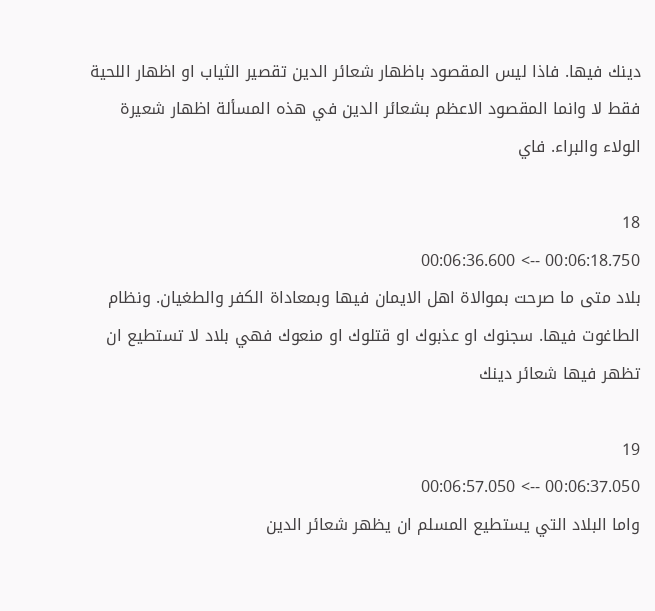دينك فيها. فاذا ليس المقصود باظهار شعائر الدين تقصير الثياب او اظهار اللحية فقط لا وانما المقصود الاعظم بشعائر الدين في هذه المسألة اظهار شعيرة الولاء والبراء. فاي

18
00:06:18.750 --> 00:06:36.600
بلاد متى ما صرحت بموالاة اهل الايمان فيها وبمعاداة الكفر والطغيان. ونظام الطاغوت فيها. سجنوك او عذبوك او قتلوك او منعوك فهي بلاد لا تستطيع ان تظهر فيها شعائر دينك

19
00:06:37.050 --> 00:06:57.050
واما البلاد التي يستطيع المسلم ان يظهر شعائر الدين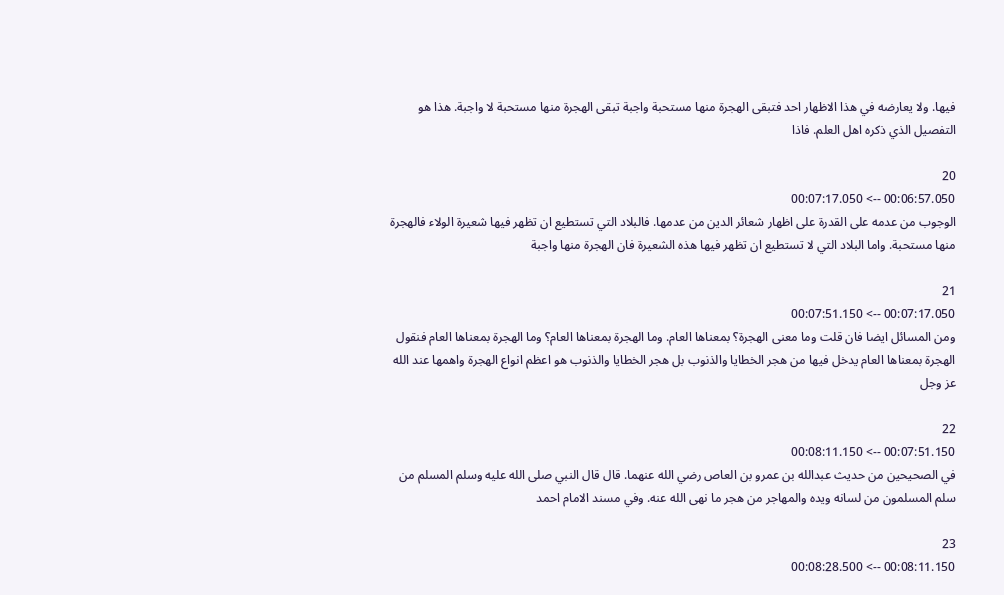فيها. ولا يعارضه في هذا الاظهار احد فتبقى الهجرة منها مستحبة واجبة تبقى الهجرة منها مستحبة لا واجبة. هذا هو التفصيل الذي ذكره اهل العلم. فاذا

20
00:06:57.050 --> 00:07:17.050
الوجوب من عدمه على القدرة على اظهار شعائر الدين من عدمها. فالبلاد التي تستطيع ان تظهر فيها شعيرة الولاء فالهجرة منها مستحبة. واما البلاد التي لا تستطيع ان تظهر فيها هذه الشعيرة فان الهجرة منها واجبة

21
00:07:17.050 --> 00:07:51.150
ومن المسائل ايضا فان قلت وما معنى الهجرة؟ بمعناها العام. وما الهجرة بمعناها العام؟ وما الهجرة بمعناها العام فنقول الهجرة بمعناها العام يدخل فيها من هجر الخطايا والذنوب بل هجر الخطايا والذنوب هو اعظم انواع الهجرة واهمها عند الله عز وجل

22
00:07:51.150 --> 00:08:11.150
في الصحيحين من حديث عبدالله بن عمرو بن العاص رضي الله عنهما. قال قال النبي صلى الله عليه وسلم المسلم من سلم المسلمون من لسانه ويده والمهاجر من هجر ما نهى الله عنه. وفي مسند الامام احمد

23
00:08:11.150 --> 00:08:28.500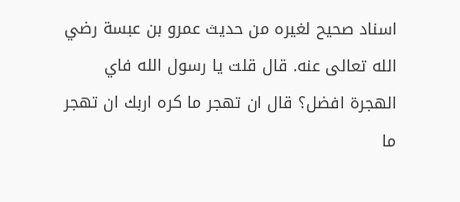اسناد صحيح لغيره من حديث عمرو بن عبسة رضي الله تعالى عنه. قال قلت يا رسول الله فاي الهجرة افضل؟ قال ان تهجر ما كره اربك ان تهجر ما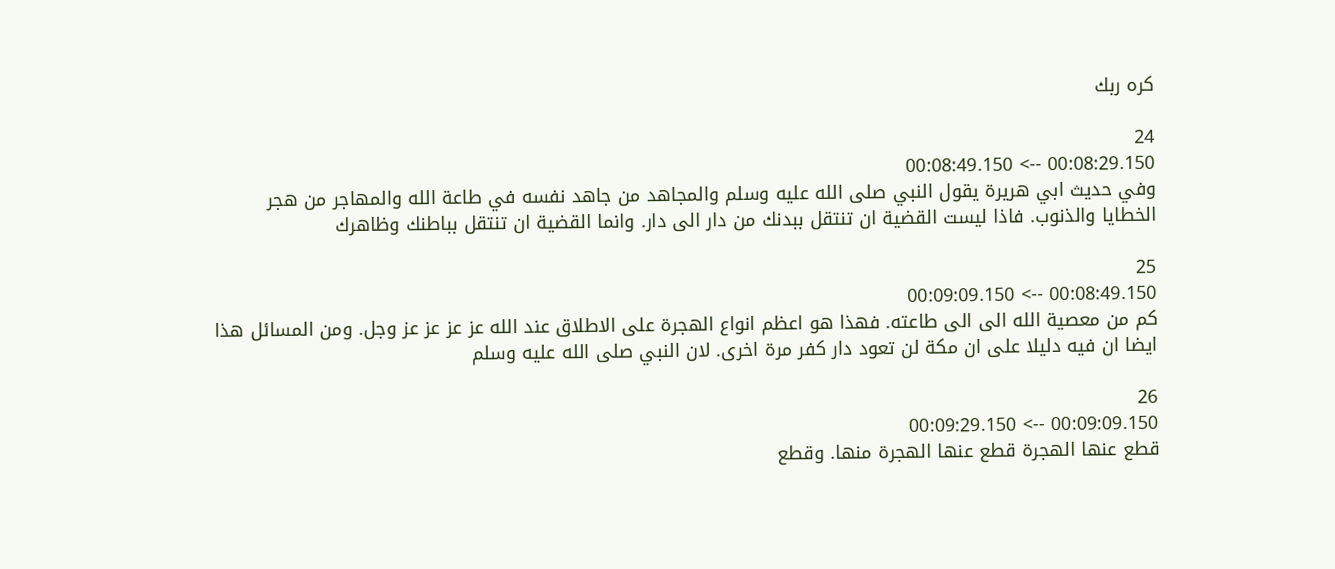كره ربك

24
00:08:29.150 --> 00:08:49.150
وفي حديث ابي هريرة يقول النبي صلى الله عليه وسلم والمجاهد من جاهد نفسه في طاعة الله والمهاجر من هجر الخطايا والذنوب. فاذا ليست القضية ان تنتقل ببدنك من دار الى دار. وانما القضية ان تنتقل بباطنك وظاهرك

25
00:08:49.150 --> 00:09:09.150
كم من معصية الله الى الى طاعته. فهذا هو اعظم انواع الهجرة على الاطلاق عند الله عز عز عز عز وجل. ومن المسائل هذا ايضا ان فيه دليلا على ان مكة لن تعود دار كفر مرة اخرى. لان النبي صلى الله عليه وسلم

26
00:09:09.150 --> 00:09:29.150
قطع عنها الهجرة قطع عنها الهجرة منها. وقطع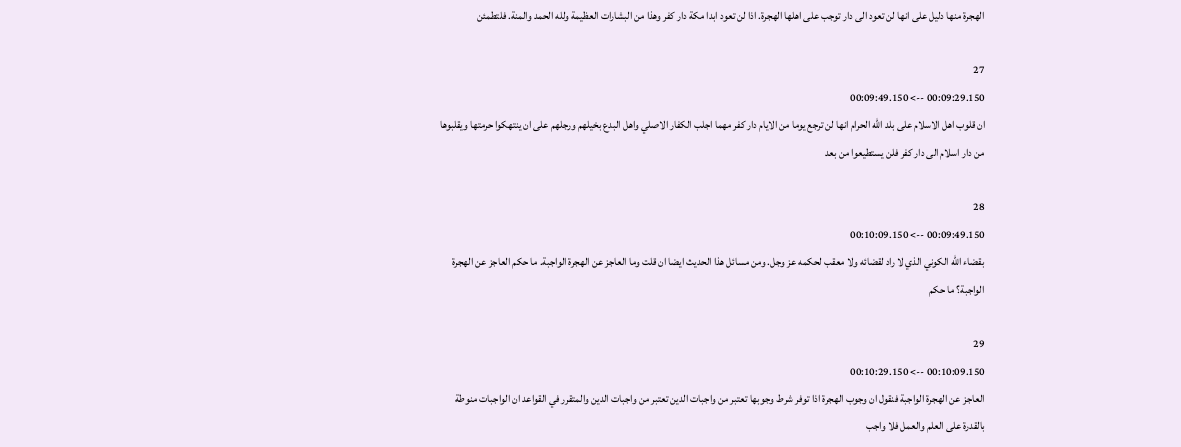الهجرة منها دليل على انها لن تعود الى دار توجب على اهلها الهجرة. اذا لن تعود ابدا مكة دار كفر وهذا من البشارات العظيمة ولله الحمد والمنة. فلتطمئن

27
00:09:29.150 --> 00:09:49.150
ان قلوب اهل الاسلام على بلد الله الحرام انها لن ترجع يوما من الايام دار كفر مهما اجلب الكفار الاصلي واهل البدع بخيلهم ورجلهم على ان ينتهكوا حرمتها ويقلبوها من دار اسلام الى دار كفر فلن يستطيعوا من بعد

28
00:09:49.150 --> 00:10:09.150
بقضاء الله الكوني الذي لا راد لقضائه ولا معقب لحكمه عز وجل. ومن مسائل هذا الحديث ايضا ان قلت وما العاجز عن الهجرة الواجبة. ما حكم العاجز عن الهجرة الواجبة؟ ما حكم

29
00:10:09.150 --> 00:10:29.150
العاجز عن الهجرة الواجبة فنقول ان وجوب الهجرة اذا توفر شرط وجوبها تعتبر من واجبات الدين تعتبر من واجبات الدين والمتقرر في القواعد ان الواجبات منوطة بالقدرة على العلم والعمل فلا واجب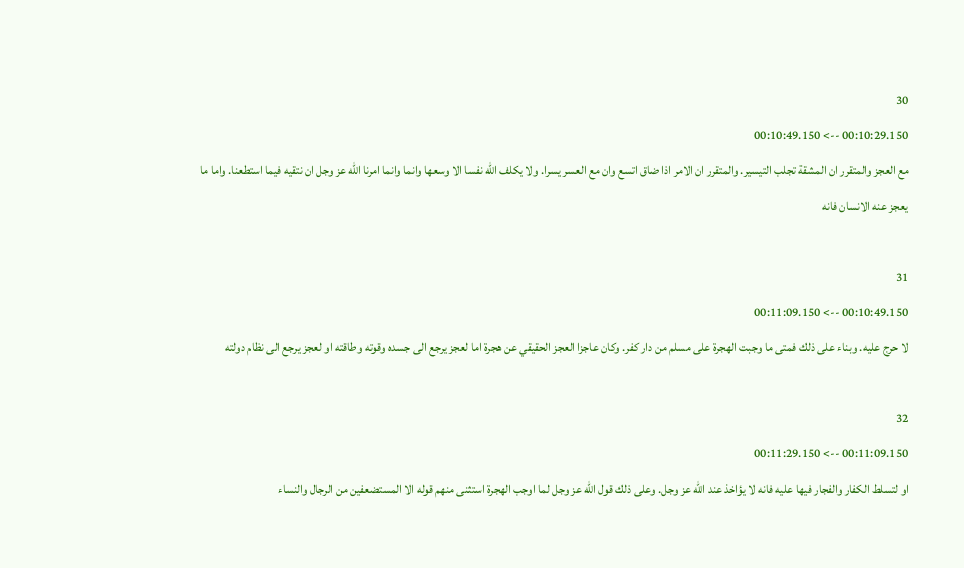30
00:10:29.150 --> 00:10:49.150
مع العجز والمتقرر ان المشقة تجلب التيسير. والمتقرر ان الامر اذا ضاق اتسع وان مع العسر يسرا. ولا يكلف الله نفسا الا وسعها وانما وانما امرنا الله عز وجل ان نتقيه فيما استطعنا. واما ما يعجز عنه الانسان فانه

31
00:10:49.150 --> 00:11:09.150
لا حرج عليه. وبناء على ذلك فمتى ما وجبت الهجرة على مسلم من دار كفر. وكان عاجزا العجز الحقيقي عن هجرة اما لعجز يرجع الى جسده وقوته وطاقته او لعجز يرجع الى نظام دولته

32
00:11:09.150 --> 00:11:29.150
او لتسلط الكفار والفجار فيها عليه فانه لا يؤاخذ عند الله عز وجل. وعلى ذلك قول الله عز وجل لما اوجب الهجرة استثنى منهم قوله الا المستضعفين من الرجال والنساء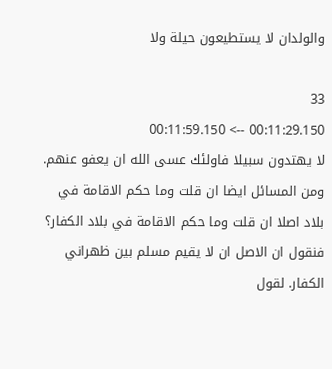والولدان لا يستطيعون حيلة ولا

33
00:11:29.150 --> 00:11:59.150
لا يهتدون سبيلا فاولئك عسى الله ان يعفو عنهم. ومن المسائل ايضا ان قلت وما حكم الاقامة في بلاد اصلا ان قلت وما حكم الاقامة في بلاد الكفار؟ فنقول ان الاصل ان لا يقيم مسلم بين ظهراني الكفار. لقول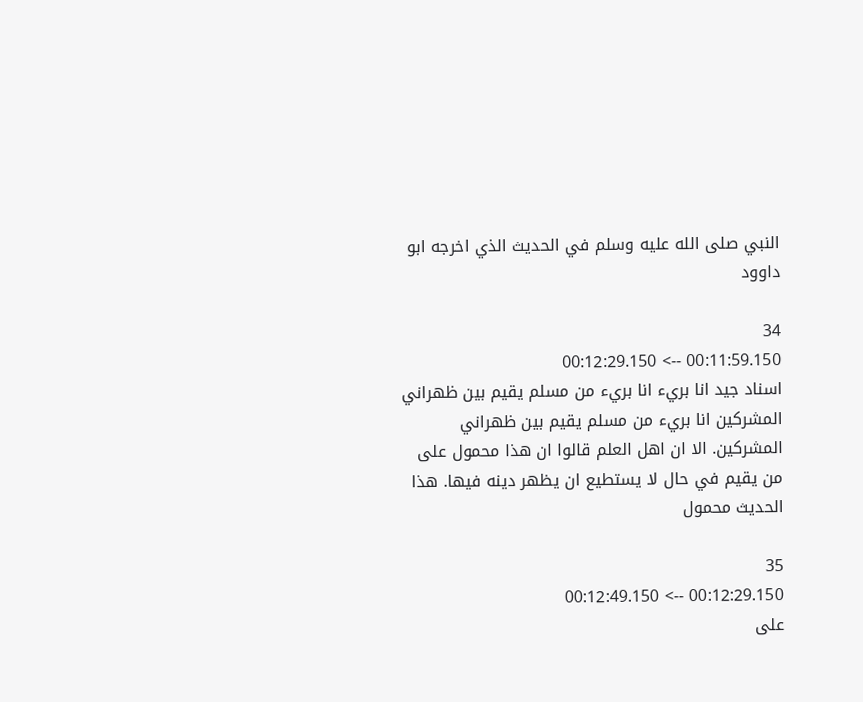النبي صلى الله عليه وسلم في الحديث الذي اخرجه ابو داوود

34
00:11:59.150 --> 00:12:29.150
اسناد جيد انا بريء انا بريء من مسلم يقيم بين ظهراني المشركين انا بريء من مسلم يقيم بين ظهراني المشركين. الا ان اهل العلم قالوا ان هذا محمول على من يقيم في حال لا يستطيع ان يظهر دينه فيها. هذا الحديث محمول

35
00:12:29.150 --> 00:12:49.150
على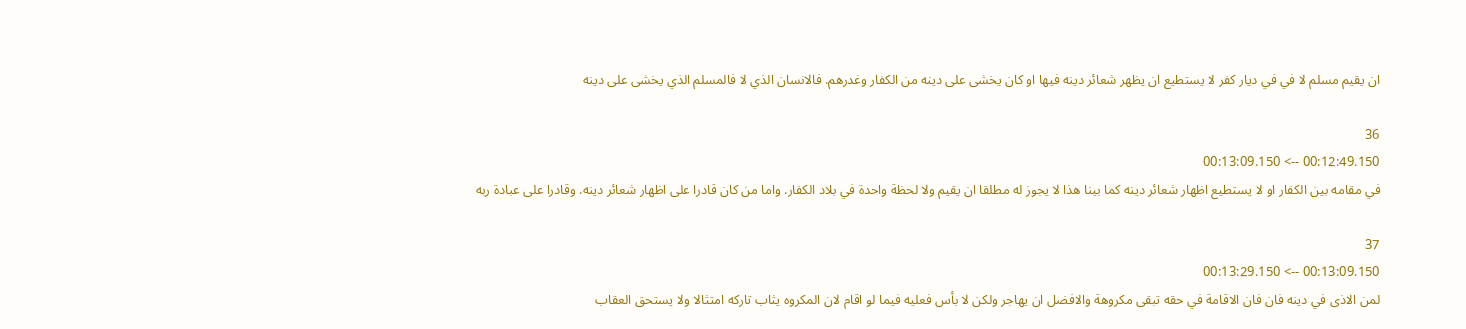ان يقيم مسلم لا في في ديار كفر لا يستطيع ان يظهر شعائر دينه فيها او كان يخشى على دينه من الكفار وغدرهم. فالانسان الذي لا فالمسلم الذي يخشى على دينه

36
00:12:49.150 --> 00:13:09.150
في مقامه بين الكفار او لا يستطيع اظهار شعائر دينه كما بينا هذا لا يجوز له مطلقا ان يقيم ولا لحظة واحدة في بلاد الكفار. واما من كان قادرا على اظهار شعائر دينه. وقادرا على عبادة ربه

37
00:13:09.150 --> 00:13:29.150
لمن الاذى في دينه فان فان الاقامة في حقه تبقى مكروهة والافضل ان يهاجر ولكن لا بأس فعليه فيما لو اقام لان المكروه يثاب تاركه امتثالا ولا يستحق العقاب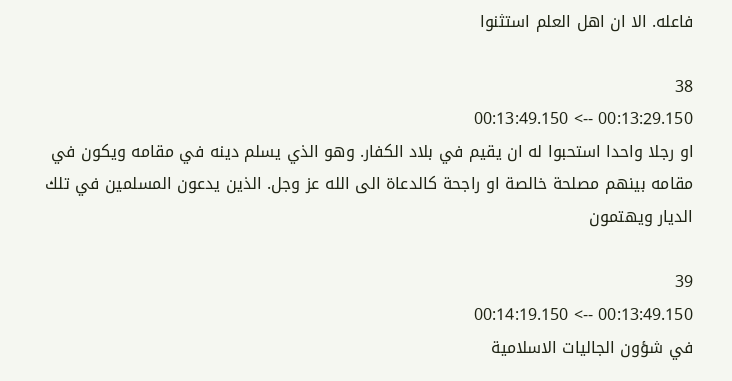فاعله. الا ان اهل العلم استثنوا

38
00:13:29.150 --> 00:13:49.150
او رجلا واحدا استحبوا له ان يقيم في بلاد الكفار. وهو الذي يسلم دينه في مقامه ويكون في مقامه بينهم مصلحة خالصة او راجحة كالدعاة الى الله عز وجل. الذين يدعون المسلمين في تلك الديار ويهتمون

39
00:13:49.150 --> 00:14:19.150
في شؤون الجاليات الاسلامية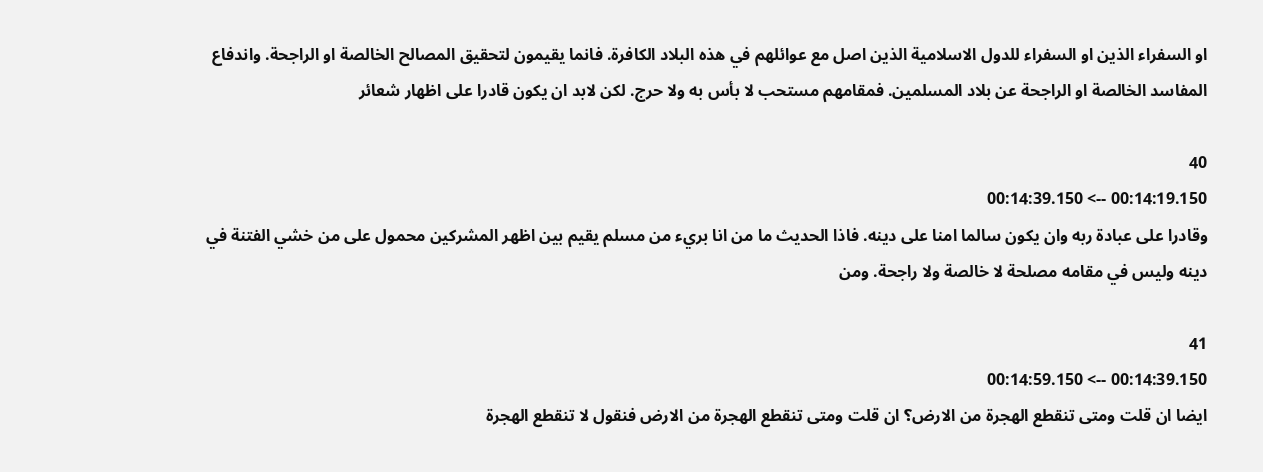او السفراء الذين او السفراء للدول الاسلامية الذين اصل مع عوائلهم في هذه البلاد الكافرة. فانما يقيمون لتحقيق المصالح الخالصة او الراجحة. واندفاع المفاسد الخالصة او الراجحة عن بلاد المسلمين. فمقامهم مستحب لا بأس به ولا حرج. لكن لابد ان يكون قادرا على اظهار شعائر

40
00:14:19.150 --> 00:14:39.150
وقادرا على عبادة ربه وان يكون سالما امنا على دينه. فاذا الحديث ما من انا بريء من مسلم يقيم بين اظهر المشركين محمول على من خشي الفتنة في دينه وليس في مقامه مصلحة لا خالصة ولا راجحة. ومن

41
00:14:39.150 --> 00:14:59.150
ايضا ان قلت ومتى تنقطع الهجرة من الارض؟ ان قلت ومتى تنقطع الهجرة من الارض فنقول لا تنقطع الهجرة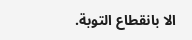الا بانقطاع التوبة.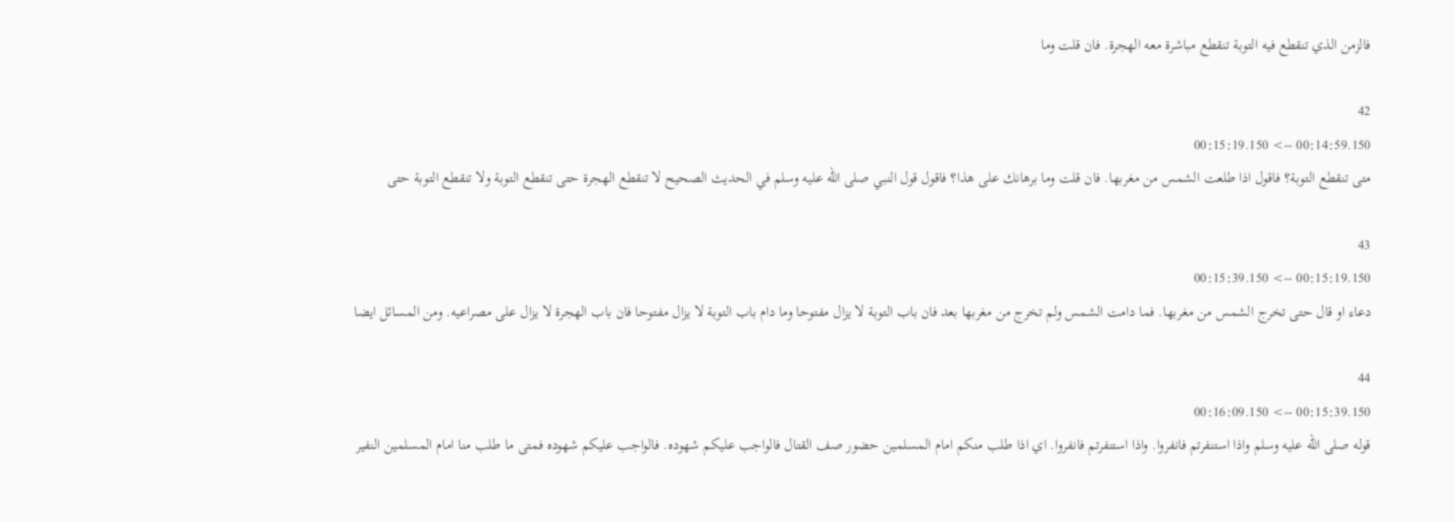فالزمن الذي تنقطع فيه التوبة تنقطع مباشرة معه الهجرة. فان قلت وما

42
00:14:59.150 --> 00:15:19.150
متى تنقطع التوبة؟ فاقول اذا طلعت الشمس من مغربها. فان قلت وما برهانك على هذا؟ فاقول قول النبي صلى الله عليه وسلم في الحديث الصحيح لا تنقطع الهجرة حتى تنقطع التوبة ولا تنقطع التوبة حتى

43
00:15:19.150 --> 00:15:39.150
دعاء او قال حتى تخرج الشمس من مغربها. فما دامت الشمس ولم تخرج من مغربها بعد فان باب التوبة لا يزال مفتوحا وما دام باب التوبة لا يزال مفتوحا فان باب الهجرة لا يزال على مصراعيه. ومن المسائل ايضا

44
00:15:39.150 --> 00:16:09.150
قوله صلى الله عليه وسلم واذا استنفرتم فانفروا. واذا استنفرتم فانفروا. اي اذا طلب منكم امام المسلمين حضور صف القتال فالواجب عليكم شهوده. فالواجب عليكم شهوده فمتى ما طلب منا امام المسلمين النفير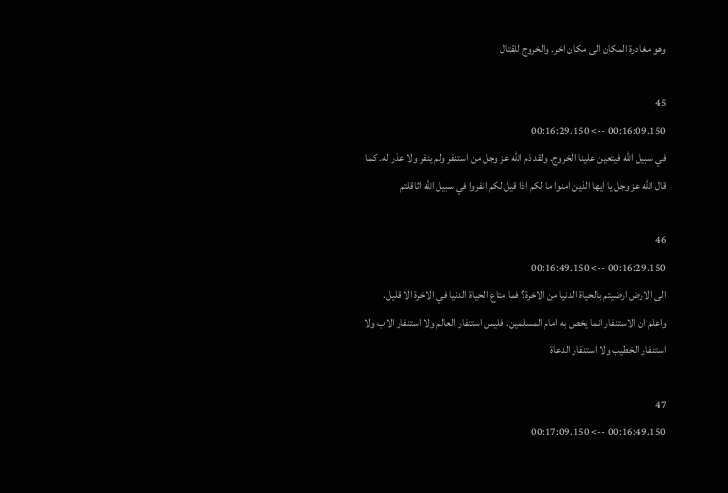وهو مغادرة المكان الى مكان اخر. والخروج للقتال

45
00:16:09.150 --> 00:16:29.150
في سبيل الله فيتعين علينا الخروج. ولقد ذم الله عز وجل من استنفر ولم ينفر ولا عذر له. كما قال الله عز وجل يا ايها الذين امنوا ما لكم اذا قيل لكم انفروا في سبيل الله اثاقلتم

46
00:16:29.150 --> 00:16:49.150
الى الارض ارضيتم بالحياة الدنيا من الاخرة؟ فما متاع الحياة الدنيا في الاخرة الا قليل. واعلم ان الاستنفار انما يخص به امام المسلمين. فليس استنفار العالم ولا استنفار الاب ولا استنفار الخطيب ولا استنفار الدعاة

47
00:16:49.150 --> 00:17:09.150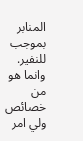المنابر بموجب للنفير. وانما هو من خصائص ولي امر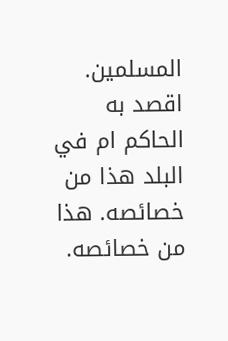المسلمين. اقصد به الحاكم ام في البلد هذا من خصائصه. هذا من خصائصه.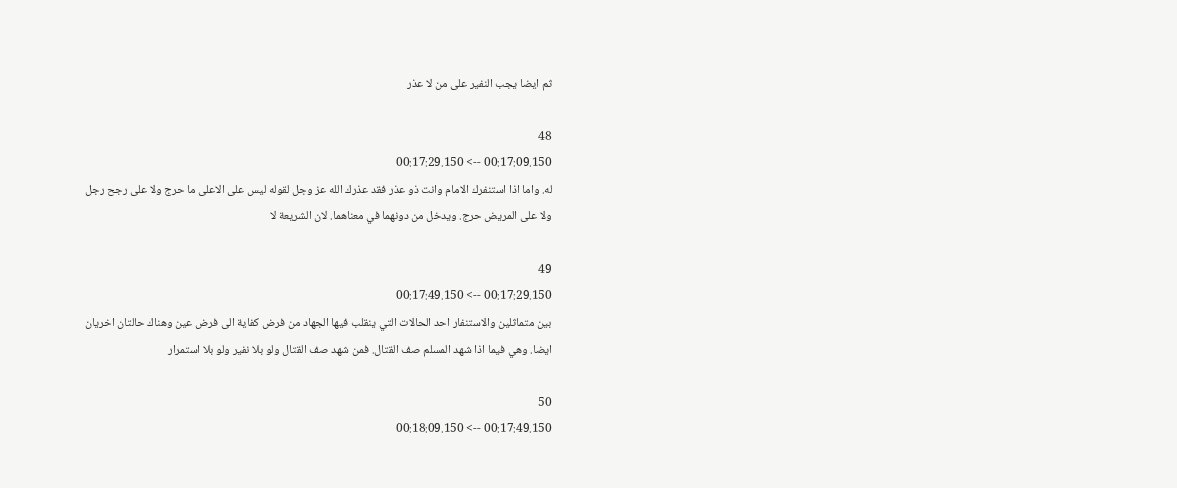ثم ايضا يجب النفير على من لا عذر

48
00:17:09.150 --> 00:17:29.150
له. واما اذا استنفرك الامام وانت ذو عذر فقد عذرك الله عز وجل لقوله ليس على الاعلى ما حرج ولا على رجح رجل ولا على المريض حرج. ويدخل من دونهما في معناهما. لان الشريعة لا

49
00:17:29.150 --> 00:17:49.150
بين متماثلين والاستنفار احد الحالات التي ينقلب فيها الجهاد من فرض كفاية الى فرض عين وهناك حالتان اخريان ايضا. وهي فيما اذا شهد المسلم صف القتال. فمن شهد صف القتال ولو بلا نفير ولو بلا استمرار

50
00:17:49.150 --> 00:18:09.150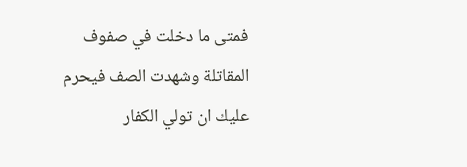فمتى ما دخلت في صفوف المقاتلة وشهدت الصف فيحرم عليك ان تولي الكفار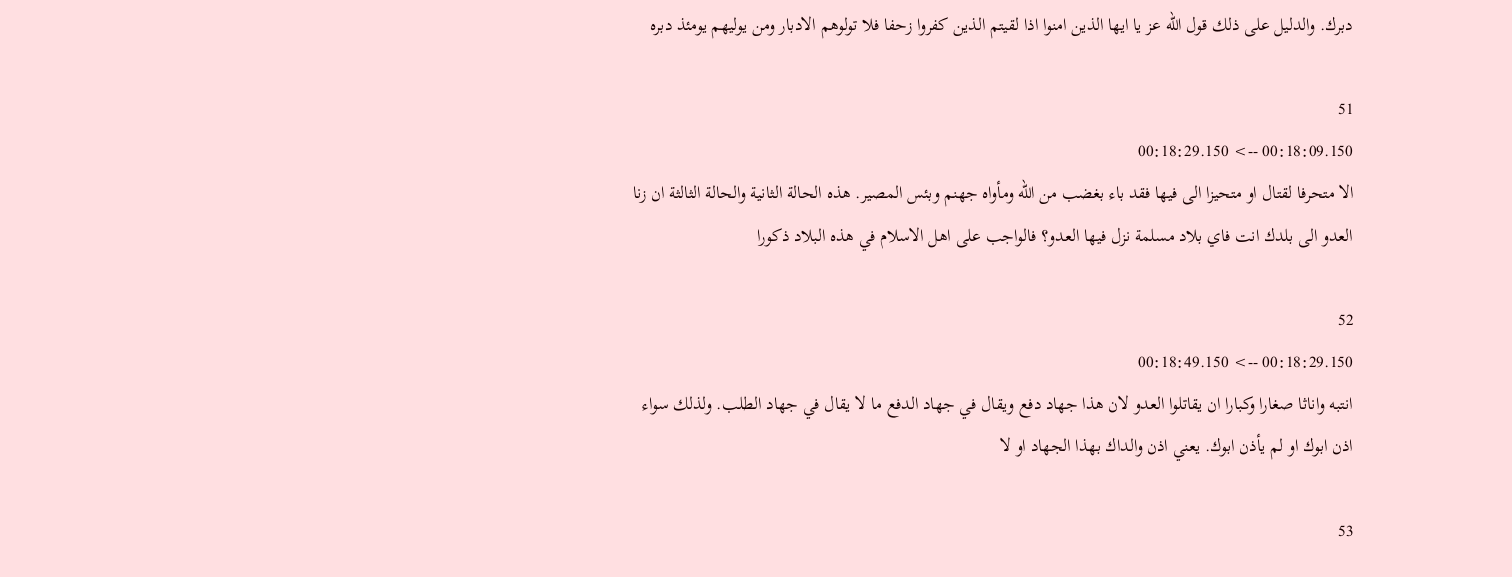دبرك. والدليل على ذلك قول الله عز يا ايها الذين امنوا اذا لقيتم الذين كفروا زحفا فلا تولوهم الادبار ومن يوليهم يومئذ دبره

51
00:18:09.150 --> 00:18:29.150
الا متحرفا لقتال او متحيزا الى فيها فقد باء بغضب من الله ومأواه جهنم وبئس المصير. هذه الحالة الثانية والحالة الثالثة ان زنا العدو الى بلدك انت فاي بلاد مسلمة نزل فيها العدو؟ فالواجب على اهل الاسلام في هذه البلاد ذكورا

52
00:18:29.150 --> 00:18:49.150
انتبه واناثا صغارا وكبارا ان يقاتلوا العدو لان هذا جهاد دفع ويقال في جهاد الدفع ما لا يقال في جهاد الطلب. ولذلك سواء اذن ابوك او لم يأذن ابوك. يعني اذن والداك بهذا الجهاد او لا

53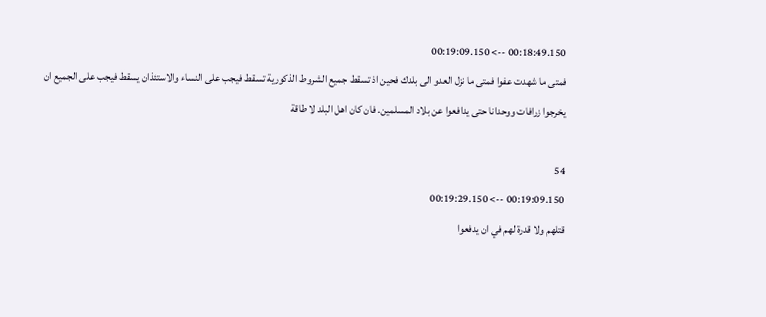00:18:49.150 --> 00:19:09.150
فمتى ما شهدت عفوا فمتى ما نزل العدو الى بلدك فحين اذ تسقط جميع الشروط الذكورية تسقط فيجب على النساء والاستئذان يسقط فيجب على الجميع ان يخرجوا زرافات ووحدانا حتى يدافعوا عن بلاد المسلمين. فان كان اهل البلد لا طاقة

54
00:19:09.150 --> 00:19:29.150
قتلهم ولا قدرة لهم في ان يدفعوا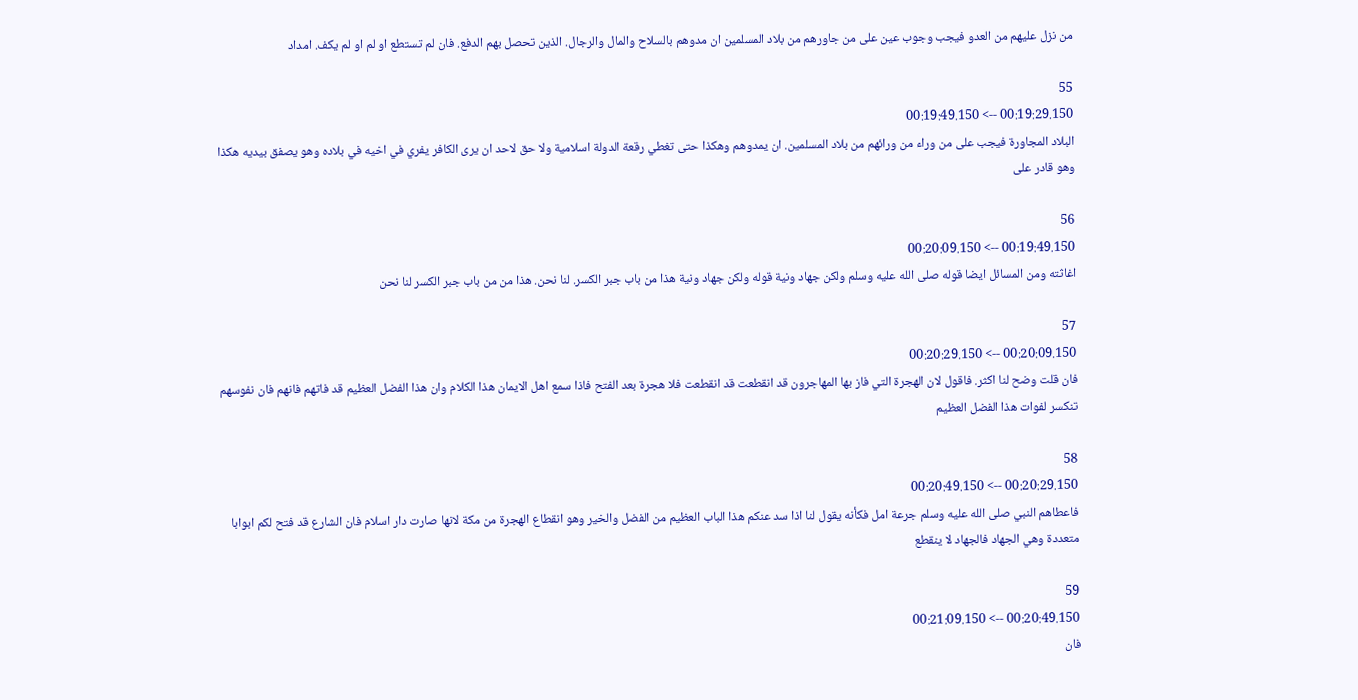من نزل عليهم من العدو فيجب وجوب عين على من جاورهم من بلاد المسلمين ان مدوهم بالسلاح والمال والرجال. الذين تحصل بهم الدفع. فان لم تستطع او لم او لم يكف. امداد

55
00:19:29.150 --> 00:19:49.150
البلاد المجاورة فيجب على من وراء من ورائهم من بلاد المسلمين. ان يمدوهم وهكذا حتى تغطي رقعة الدولة اسلامية ولا حق لاحد ان يرى الكافر يفري في اخيه في بلاده وهو يصفق بيديه هكذا وهو قادر على

56
00:19:49.150 --> 00:20:09.150
اغاثته ومن المسائل ايضا قوله صلى الله عليه وسلم ولكن جهاد ونية قوله ولكن جهاد ونية هذا من باب جبر الكسر. لنا نحن. هذا من من باب جبر الكسر لنا نحن

57
00:20:09.150 --> 00:20:29.150
فان قلت وضح لنا اكثر. فاقول لان الهجرة التي فاز بها المهاجرون قد انقطعت قد انقطعت فلا هجرة بعد الفتح فاذا سمع اهل الايمان هذا الكلام وان هذا الفضل العظيم قد فاتهم فانهم فان نفوسهم تنكسر لفوات هذا الفضل العظيم

58
00:20:29.150 --> 00:20:49.150
فاعطاهم النبي صلى الله عليه وسلم جرعة امل فكأنه يقول لنا اذا سد عنكم هذا الباب العظيم من الفضل والخير وهو انقطاع الهجرة من مكة لانها صارت دار اسلام فان الشارع قد فتح لكم ابوابا متعددة وهي الجهاد فالجهاد لا ينقطع

59
00:20:49.150 --> 00:21:09.150
فان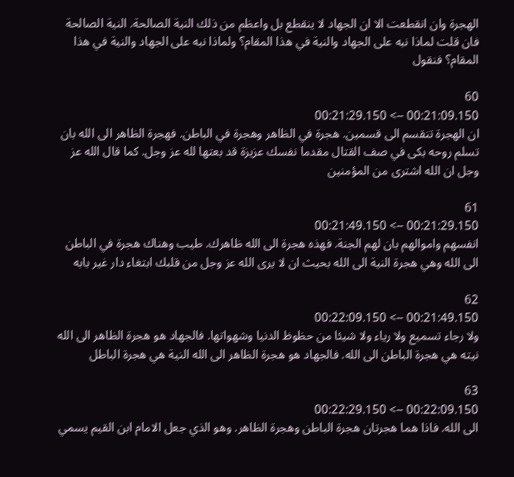الهجرة وان انقطعت الا ان الجهاد لا ينقطع بل واعظم من ذلك النية الصالحة. النية الصالحة فان قلت لماذا نبه على الجهاد والنية في هذا المقام؟ ولماذا نبه على الجهاد والنية في هذا المقام؟ فنقول

60
00:21:09.150 --> 00:21:29.150
ان الهجرة تنقسم الى قسمين. هجرة في الظاهر وهجرة في الباطن. فهجرة الظاهر الى الله بان تسلم روحه بكى في صف القتال مقدما نفسك عزيزة قد بعتها لله عز وجل. كما قال الله عز وجل ان الله اشترى من المؤمنين

61
00:21:29.150 --> 00:21:49.150
انفسهم واموالهم بان لهم الجنة. فهذه هجرة الى الله ظاهرك. طيب وهناك هجرة في الباطن الى الله وهي هجرة النية الى الله بحيث ان لا يرى الله عز وجل من قلبك ابتغاء دار غير بابه

62
00:21:49.150 --> 00:22:09.150
ولا رجاء تسميع ولا رياء ولا شيئا من حظوظ الدنيا وشهواتها. فالجهاد هو هجرة الظاهر الى الله نيته هي هجرة الباطن الى الله. فالجهاد هو هجرة الظاهر الى الله النية هي هجرة الباطل

63
00:22:09.150 --> 00:22:29.150
الى الله. فاذا هما هجرتان هجرة الباطن وهجرة الظاهر. وهو الذي جعل الامام ابن القيم يسمي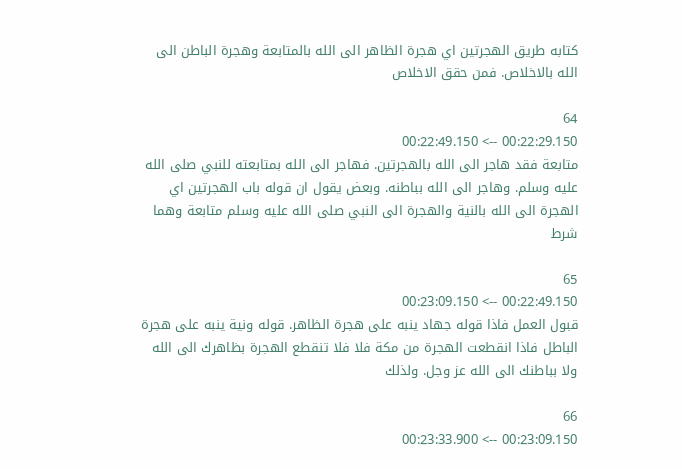كتابه طريق الهجرتين اي هجرة الظاهر الى الله بالمتابعة وهجرة الباطن الى الله بالاخلاص. فمن حقق الاخلاص

64
00:22:29.150 --> 00:22:49.150
متابعة فقد هاجر الى الله بالهجرتين. فهاجر الى الله بمتابعته للنبي صلى الله عليه وسلم. وهاجر الى الله بباطنه. وبعض يقول ان قوله باب الهجرتين اي الهجرة الى الله بالنية والهجرة الى النبي صلى الله عليه وسلم متابعة وهما شرط

65
00:22:49.150 --> 00:23:09.150
قبول العمل فاذا قوله جهاد ينبه على هجرة الظاهر. قوله ونية ينبه على هجرة الباطل فاذا انقطعت الهجرة من مكة فلا فلا تنقطع الهجرة بظاهرك الى الله ولا بباطنك الى الله عز وجل. ولذلك

66
00:23:09.150 --> 00:23:33.900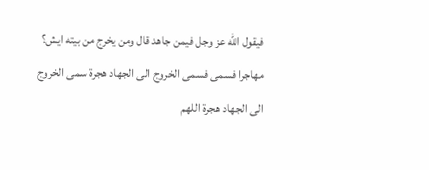فيقول الله عز وجل فيمن جاهد قال ومن يخرج من بيته ايش؟ مهاجرا فسمى فسمى الخروج الى الجهاد هجرة سمى الخروج الى الجهاد هجرة اللهم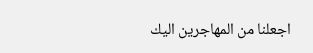اجعلنا من المهاجرين اليك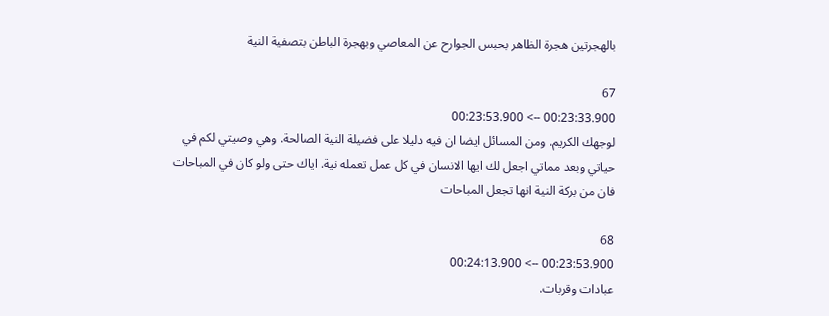بالهجرتين هجرة الظاهر بحبس الجوارح عن المعاصي وبهجرة الباطن بتصفية النية

67
00:23:33.900 --> 00:23:53.900
لوجهك الكريم. ومن المسائل ايضا ان فيه دليلا على فضيلة النية الصالحة. وهي وصيتي لكم في حياتي وبعد مماتي اجعل لك ايها الانسان في كل عمل تعمله نية. اياك حتى ولو كان في المباحات فان من بركة النية انها تجعل المباحات

68
00:23:53.900 --> 00:24:13.900
عبادات وقربات.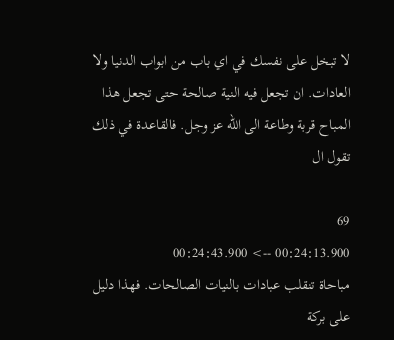لا تبخل على نفسك في اي باب من ابواب الدنيا ولا العادات. ان تجعل فيه النية صالحة حتى تجعل هذا المباح قربة وطاعة الى الله عز وجل. فالقاعدة في ذلك تقول ال

69
00:24:13.900 --> 00:24:43.900
مباحاة تنقلب عبادات بالنيات الصالحات. فهذا دليل على بركة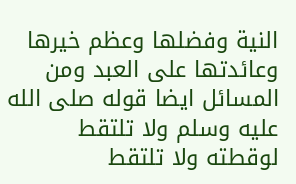النية وفضلها وعظم خيرها وعائدتها على العبد ومن المسائل ايضا قوله صلى الله عليه وسلم ولا تلتقط لوقطته ولا تلتقط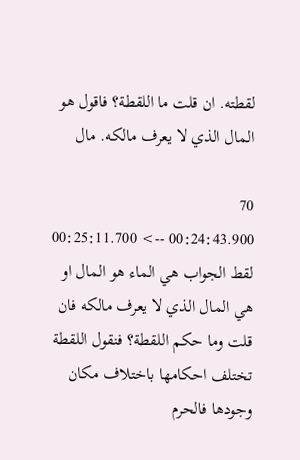لقطته. ان قلت ما اللقطة؟ فاقول هو المال الذي لا يعرف مالكه. مال

70
00:24:43.900 --> 00:25:11.700
لقط الجواب هي الماء هو المال او هي المال الذي لا يعرف مالكه فان قلت وما حكم اللقطة؟ فنقول اللقطة تختلف احكامها باختلاف مكان وجودها فالحرم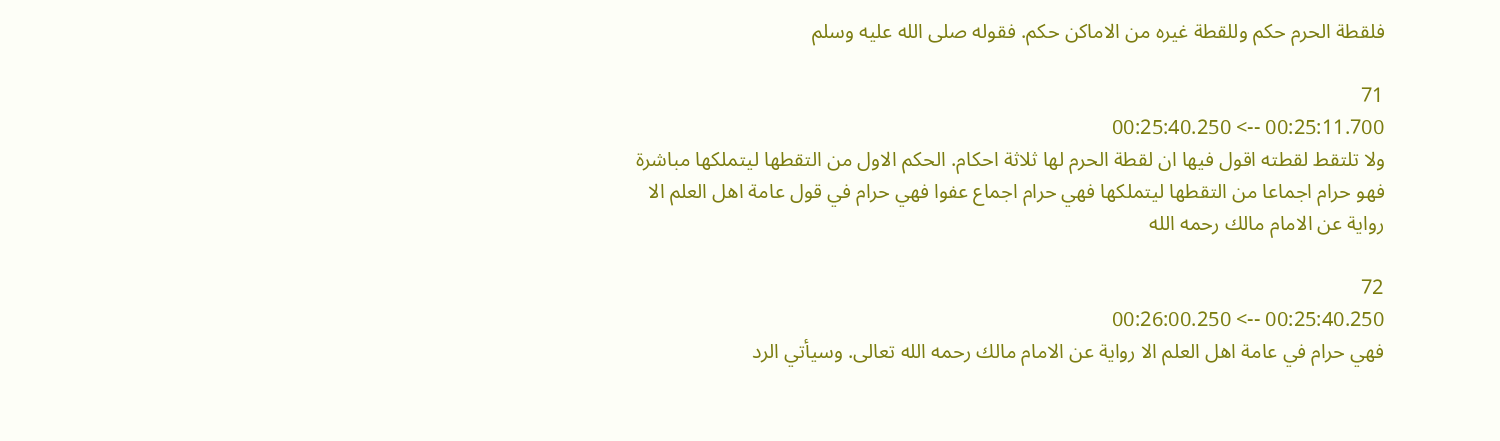فلقطة الحرم حكم وللقطة غيره من الاماكن حكم. فقوله صلى الله عليه وسلم

71
00:25:11.700 --> 00:25:40.250
ولا تلتقط لقطته اقول فيها ان لقطة الحرم لها ثلاثة احكام. الحكم الاول من التقطها ليتملكها مباشرة فهو حرام اجماعا من التقطها ليتملكها فهي حرام اجماع عفوا فهي حرام في قول عامة اهل العلم الا رواية عن الامام مالك رحمه الله

72
00:25:40.250 --> 00:26:00.250
فهي حرام في عامة اهل العلم الا رواية عن الامام مالك رحمه الله تعالى. وسيأتي الرد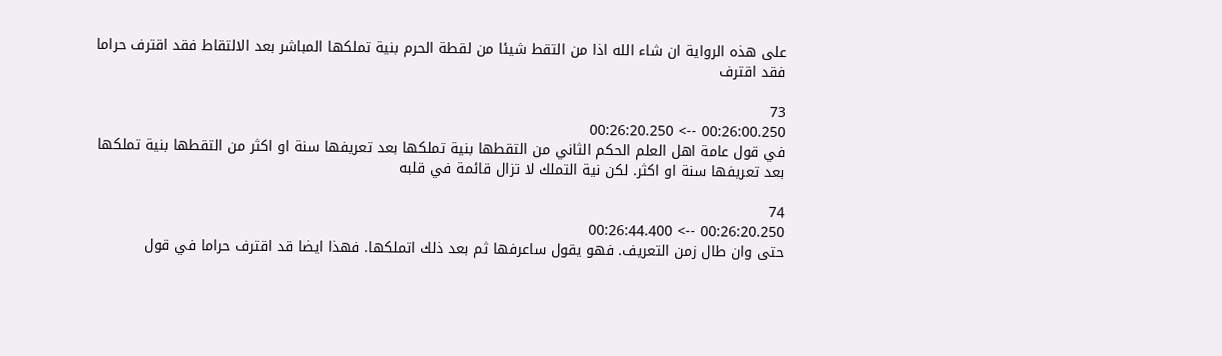على هذه الرواية ان شاء الله اذا من التقط شيئا من لقطة الحرم بنية تملكها المباشر بعد الالتقاط فقد اقترف حراما فقد اقترف

73
00:26:00.250 --> 00:26:20.250
في قول عامة اهل العلم الحكم الثاني من التقطها بنية تملكها بعد تعريفها سنة او اكثر من التقطها بنية تملكها بعد تعريفها سنة او اكثر. لكن نية التملك لا تزال قائمة في قلبه

74
00:26:20.250 --> 00:26:44.400
حتى وان طال زمن التعريف. فهو يقول ساعرفها ثم بعد ذلك اتملكها. فهذا ايضا قد اقترف حراما في قول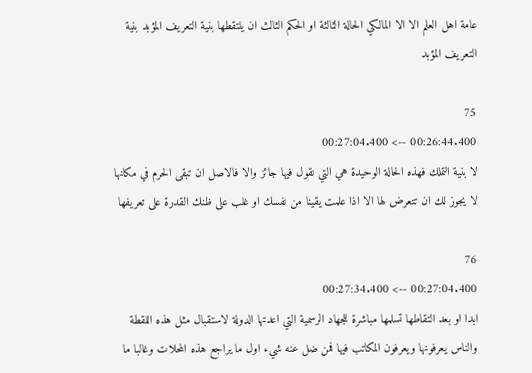عامة اهل العلم الا الا المالكي الحالة الثالثة او الحكم الثالث ان يلتقطها بنية التعريف المؤبد بنية التعريف المؤبد

75
00:26:44.400 --> 00:27:04.400
لا بنية التملك فهذه الحالة الوحيدة هي التي نقول فيها جائز والا فالاصل ان تبقى الحرم في مكانها لا يجوز لك ان تتعرض لها الا اذا علمت يقينا من نفسك او غلب على ظنك القدرة على تعريفها

76
00:27:04.400 --> 00:27:34.400
ابدا او بعد التقاطها تسلمها مباشرة للجهاد الرسمية التي اعدتها الدولة لاستقبال مثل هذه اللقطة والناس يعرفونها ويعرفون المكاتب فيها فمن ضل عنه شيء اول ما يراجع هذه المحلات وغالبا ما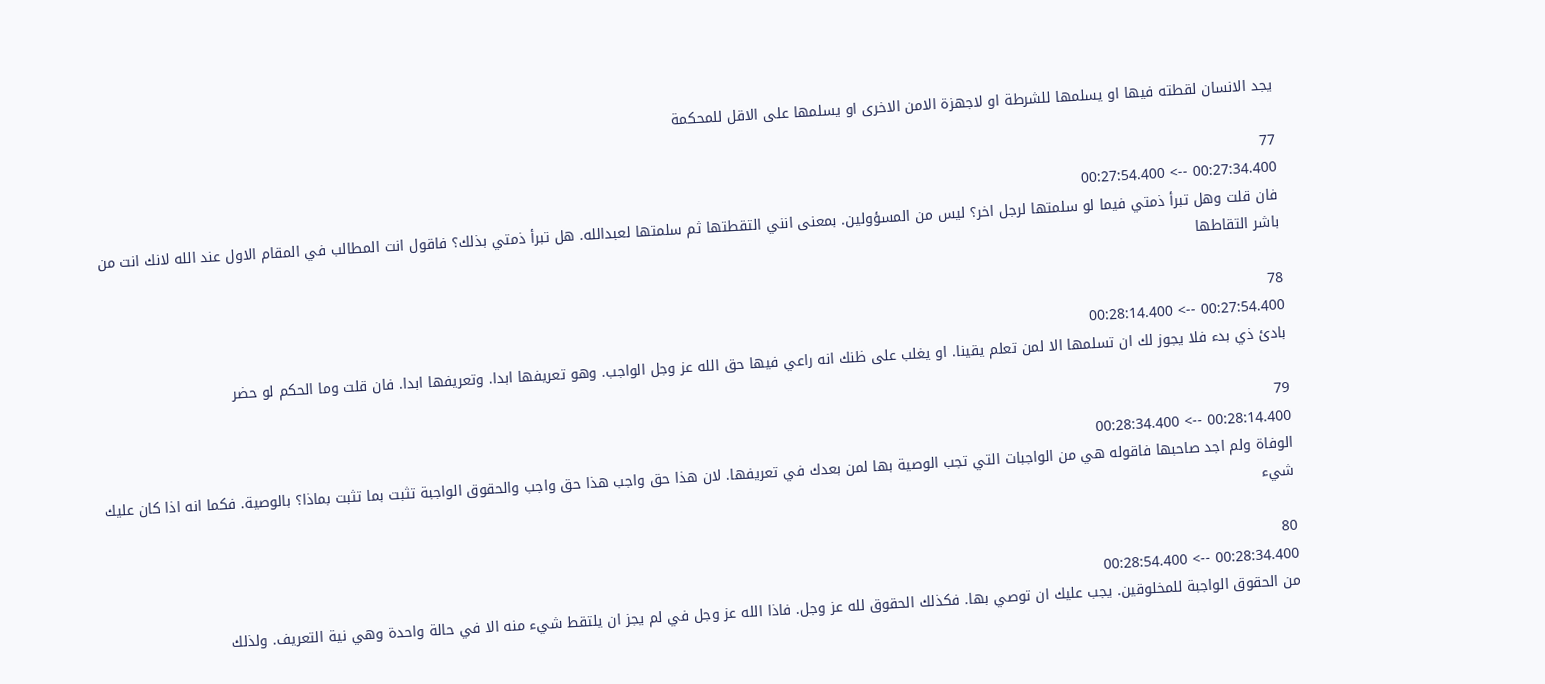يجد الانسان لقطته فيها او يسلمها للشرطة او لاجهزة الامن الاخرى او يسلمها على الاقل للمحكمة

77
00:27:34.400 --> 00:27:54.400
فان قلت وهل تبرأ ذمتي فيما لو سلمتها لرجل اخر؟ ليس من المسؤولين. بمعنى انني التقطتها ثم سلمتها لعبدالله. هل تبرأ ذمتي بذلك؟ فاقول انت المطالب في المقام الاول عند الله لانك انت من باشر التقاطها

78
00:27:54.400 --> 00:28:14.400
بادئ ذي بدء فلا يجوز لك ان تسلمها الا لمن تعلم يقينا. او يغلب على ظنك انه راعي فيها حق الله عز وجل الواجب. وهو تعريفها ابدا. وتعريفها ابدا. فان قلت وما الحكم لو حضر

79
00:28:14.400 --> 00:28:34.400
الوفاة ولم اجد صاحبها فاقوله هي من الواجبات التي تجب الوصية بها لمن بعدك في تعريفها. لان هذا حق واجب هذا حق واجب والحقوق الواجبة تثبت بما تثبت بماذا؟ بالوصية. فكما انه اذا كان عليك شيء

80
00:28:34.400 --> 00:28:54.400
من الحقوق الواجبة للمخلوقين. يجب عليك ان توصي بها. فكذلك الحقوق لله عز وجل. فاذا الله عز وجل في لم يجز ان يلتقط شيء منه الا في حالة واحدة وهي نية التعريف. ولذلك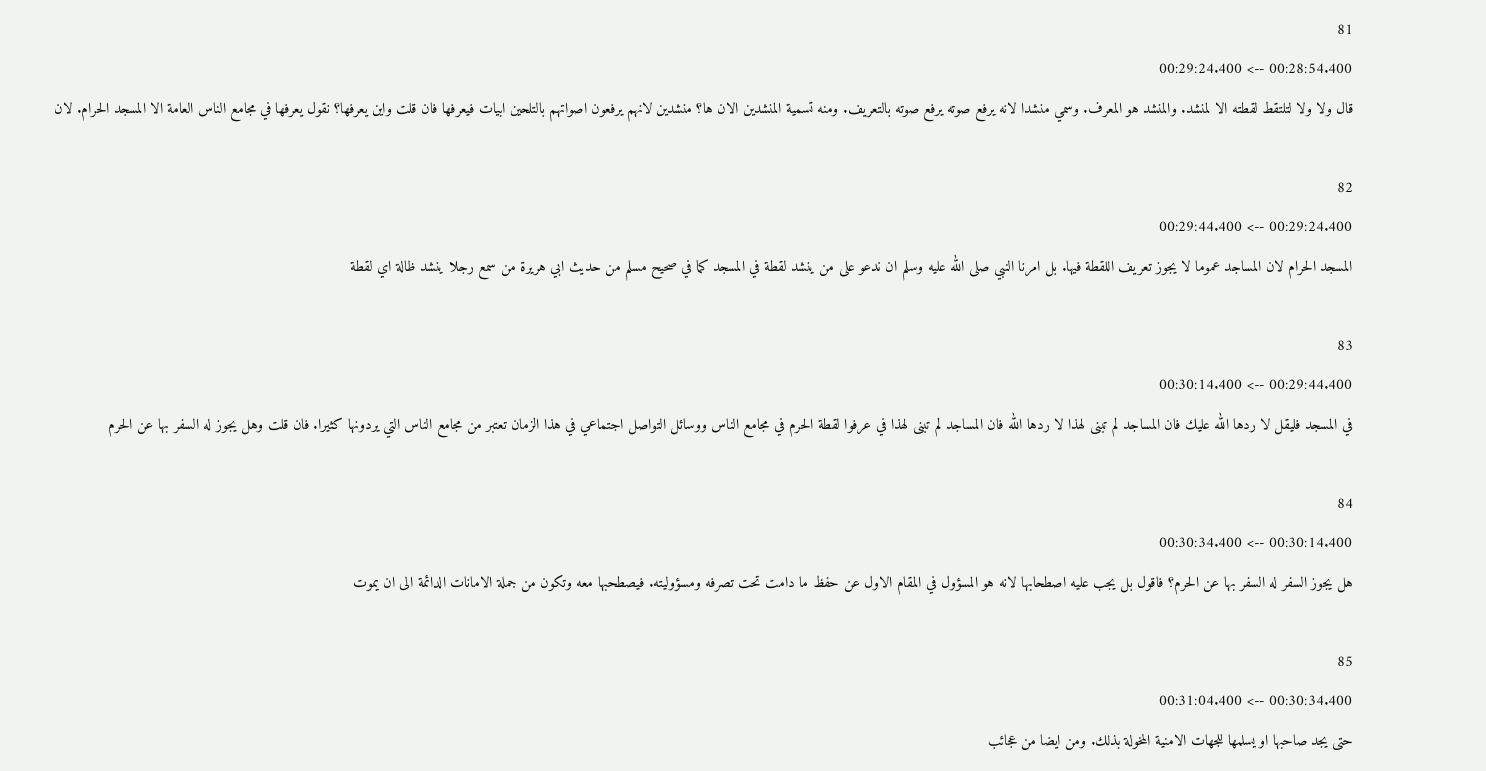81
00:28:54.400 --> 00:29:24.400
قال ولا ولا لتلتقط لقطته الا لمنشد. والمنشد هو المعرف. وسمي منشدا لانه يرفع صوته يرفع صوته بالتعريف. ومنه تسمية المنشدين الان ها؟ منشدين لانهم يرفعون اصواتهم بالتلحين ابيات فيعرفها فان قلت واين يعرفها؟ نقول يعرفها في مجامع الناس العامة الا المسجد الحرام. لان

82
00:29:24.400 --> 00:29:44.400
المسجد الحرام لان المساجد عموما لا يجوز تعريف اللقطة فيها. بل امرنا النبي صلى الله عليه وسلم ان ندعو على من ينشد لقطة في المسجد كما في صحيح مسلم من حديث ابي هريرة من سمع رجلا ينشد ظالة اي لقطة

83
00:29:44.400 --> 00:30:14.400
في المسجد فليقل لا ردها الله عليك فان المساجد لم تبنى لهذا لا ردها الله فان المساجد لم تبنى لهذا في عرفوا لقطة الحرم في مجامع الناس ووسائل التواصل اجتماعي في هذا الزمان تعتبر من مجامع الناس التي يردونها كثيرا. فان قلت وهل يجوز له السفر بها عن الحرم

84
00:30:14.400 --> 00:30:34.400
هل يجوز السفر له السفر بها عن الحرم؟ فاقول بل يجب عليه اصطحابها لانه هو المسؤول في المقام الاول عن حفظ ما دامت تحت تصرفه ومسؤوليته. فيصطحبها معه وتكون من جملة الامانات الدائمة الى ان يموت

85
00:30:34.400 --> 00:31:04.400
حتى يجد صاحبها او يسلمها للجهات الامنية المخولة بذلك. ومن ايضا من عجائب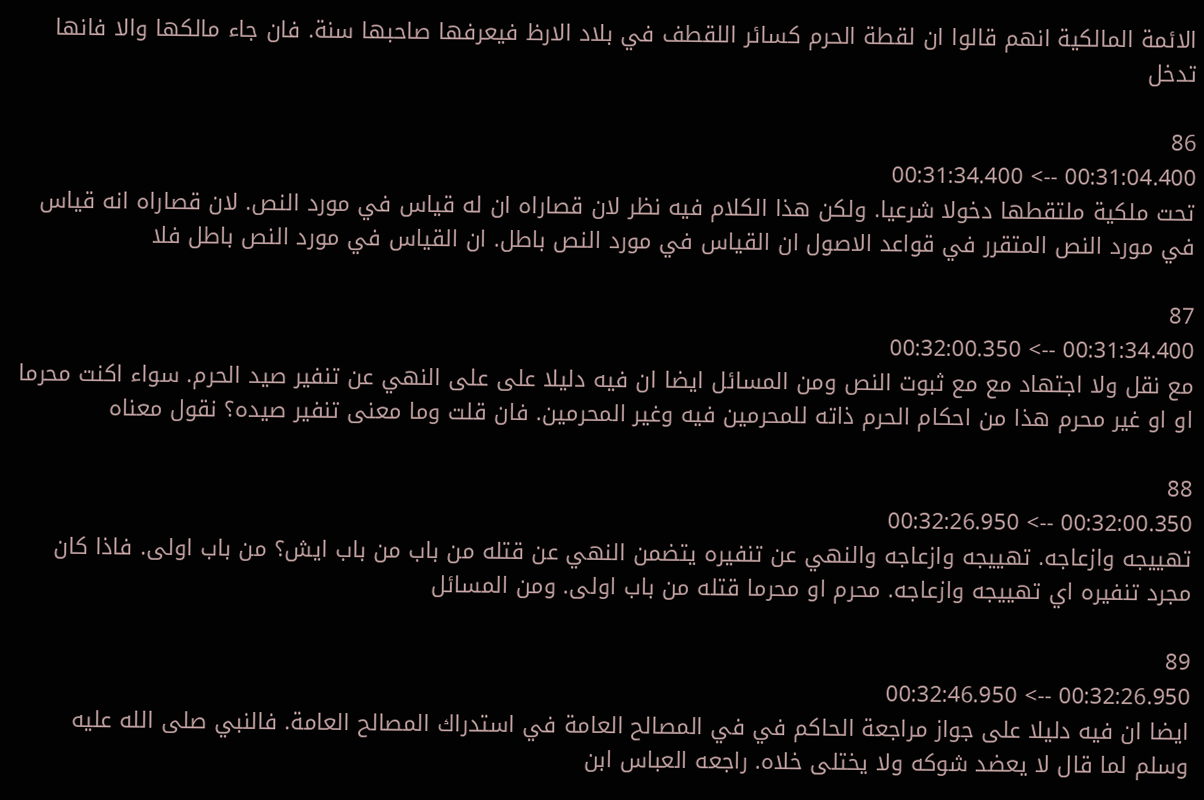الائمة المالكية انهم قالوا ان لقطة الحرم كسائر اللقطف في بلاد الارظ فيعرفها صاحبها سنة. فان جاء مالكها والا فانها تدخل

86
00:31:04.400 --> 00:31:34.400
تحت ملكية ملتقطها دخولا شرعيا. ولكن هذا الكلام فيه نظر لان قصاراه ان له قياس في مورد النص. لان قصاراه انه قياس في مورد النص المتقرر في قواعد الاصول ان القياس في مورد النص باطل. ان القياس في مورد النص باطل فلا

87
00:31:34.400 --> 00:32:00.350
مع نقل ولا اجتهاد مع مع ثبوت النص ومن المسائل ايضا ان فيه دليلا على على النهي عن تنفير صيد الحرم. سواء اكنت محرما او او غير محرم هذا من احكام الحرم ذاته للمحرمين فيه وغير المحرمين. فان قلت وما معنى تنفير صيده؟ نقول معناه

88
00:32:00.350 --> 00:32:26.950
تهييجه وازعاجه. تهييجه وازعاجه والنهي عن تنفيره يتضمن النهي عن قتله من باب من باب ايش؟ من باب اولى. فاذا كان مجرد تنفيره اي تهييجه وازعاجه. محرم او محرما قتله من باب اولى. ومن المسائل

89
00:32:26.950 --> 00:32:46.950
ايضا ان فيه دليلا على جواز مراجعة الحاكم في في المصالح العامة في استدراك المصالح العامة. فالنبي صلى الله عليه وسلم لما قال لا يعضد شوكه ولا يختلى خلاه. راجعه العباس ابن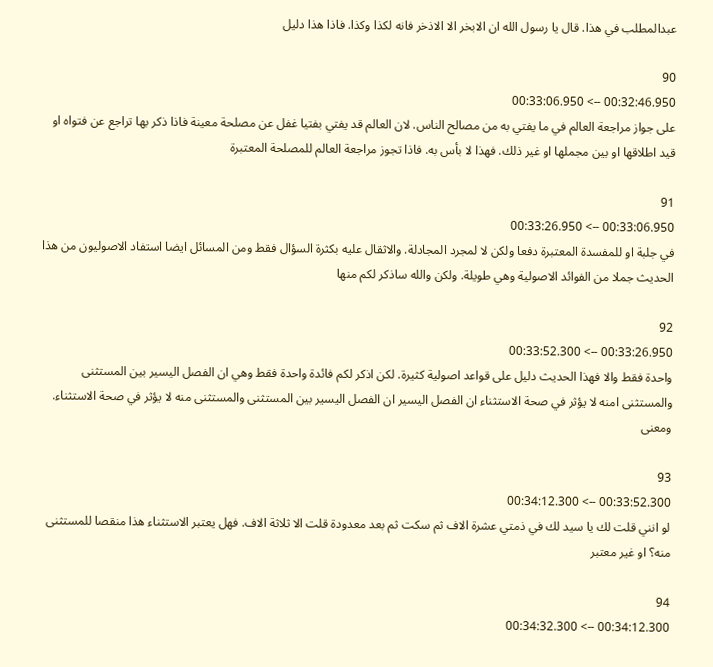عبدالمطلب في هذا. قال يا رسول الله ان الابخر الا الاذخر فانه لكذا وكذا. فاذا هذا دليل

90
00:32:46.950 --> 00:33:06.950
على جواز مراجعة العالم في ما يفتي به من مصالح الناس. لان العالم قد يفتي بفتيا غفل عن مصلحة معينة فاذا ذكر بها تراجع عن فتواه او قيد اطلاقها او بين مجملها او غير ذلك. فهذا لا بأس به. فاذا تجوز مراجعة العالم للمصلحة المعتبرة

91
00:33:06.950 --> 00:33:26.950
في جلبة او للمفسدة المعتبرة دفعا ولكن لا لمجرد المجادلة. والاثقال عليه بكثرة السؤال فقط ومن المسائل ايضا استفاد الاصوليون من هذا الحديث جملا من الفوائد الاصولية وهي طويلة. ولكن والله ساذكر لكم منها

92
00:33:26.950 --> 00:33:52.300
واحدة فقط والا فهذا الحديث دليل على قواعد اصولية كثيرة. لكن اذكر لكم فائدة واحدة فقط وهي ان الفصل اليسير بين المستثنى والمستثنى امنه لا يؤثر في صحة الاستثناء ان الفصل اليسير ان الفصل اليسير بين المستثنى والمستثنى منه لا يؤثر في صحة الاستثناء. ومعنى

93
00:33:52.300 --> 00:34:12.300
لو انني قلت لك يا سيد لك في ذمتي عشرة الاف ثم سكت ثم بعد معدودة قلت الا ثلاثة الاف. فهل يعتبر الاستثناء هذا منقصا للمستثنى منه؟ او غير معتبر

94
00:34:12.300 --> 00:34:32.300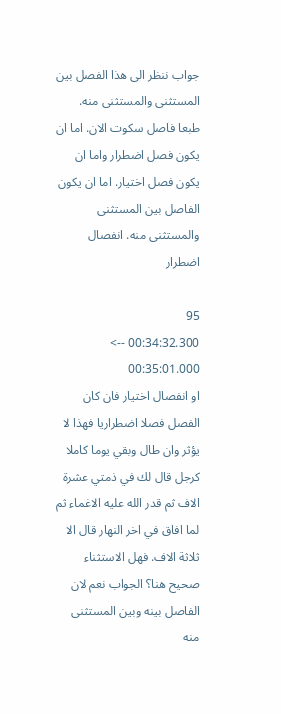جواب ننظر الى هذا الفصل بين المستثنى والمستثنى منه. طبعا فاصل سكوت الان. اما ان يكون فصل اضطرار واما ان يكون فصل اختيار. اما ان يكون الفاصل بين المستثنى والمستثنى منه. انفصال اضطرار

95
00:34:32.300 --> 00:35:01.000
او انفصال اختيار فان كان الفصل فصلا اضطراريا فهذا لا يؤثر وان طال وبقي يوما كاملا كرجل قال لك في ذمتي عشرة الاف ثم قدر الله عليه الاغماء ثم لما افاق في اخر النهار قال الا ثلاثة الاف. فهل الاستثناء صحيح هنا؟ الجواب نعم لان الفاصل بينه وبين المستثنى منه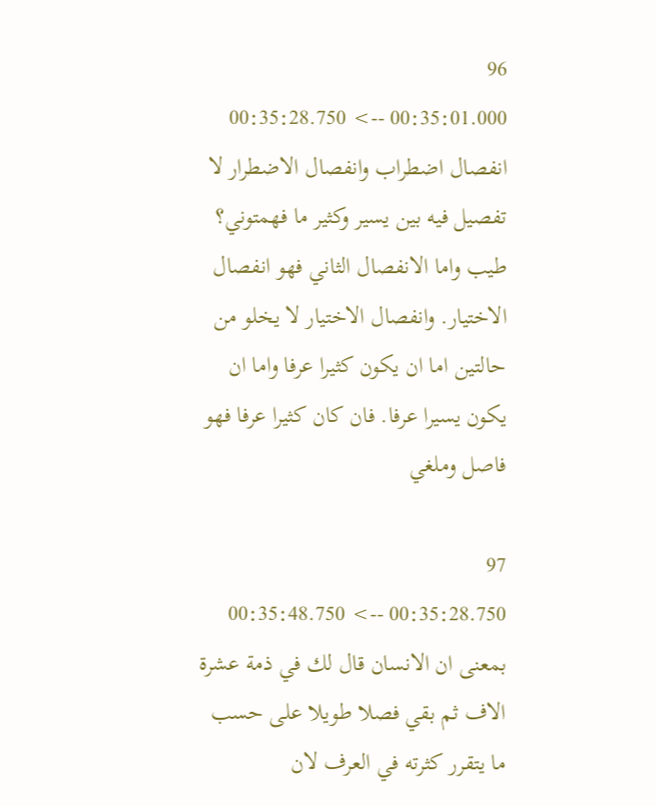96
00:35:01.000 --> 00:35:28.750
انفصال اضطراب وانفصال الاضطرار لا تفصيل فيه بين يسير وكثير ما فهمتوني؟ طيب واما الانفصال الثاني فهو انفصال الاختيار. وانفصال الاختيار لا يخلو من حالتين اما ان يكون كثيرا عرفا واما ان يكون يسيرا عرفا. فان كان كثيرا عرفا فهو فاصل وملغي

97
00:35:28.750 --> 00:35:48.750
بمعنى ان الانسان قال لك في ذمة عشرة الاف ثم بقي فصلا طويلا على حسب ما يتقرر كثرته في العرف لان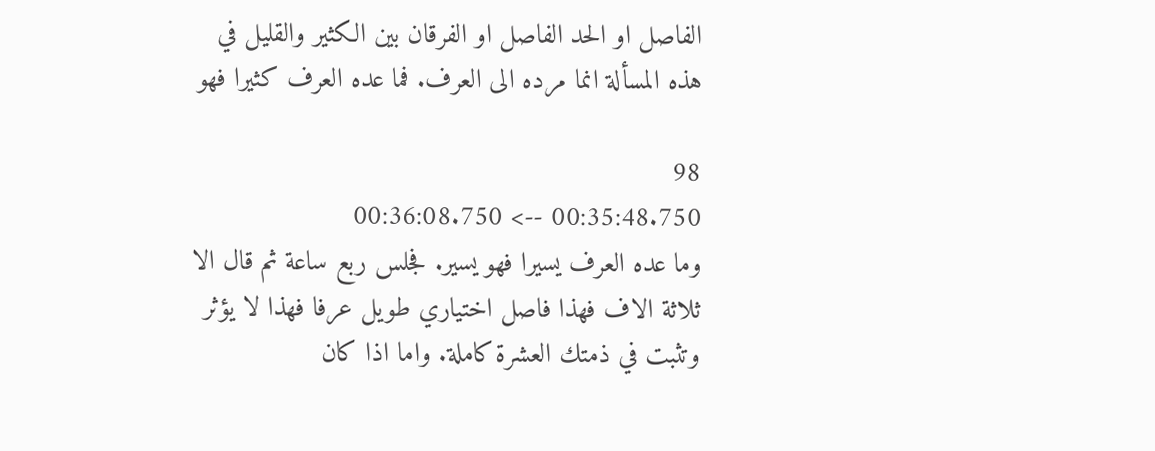الفاصل او الحد الفاصل او الفرقان بين الكثير والقليل في هذه المسألة انما مرده الى العرف. فما عده العرف كثيرا فهو

98
00:35:48.750 --> 00:36:08.750
وما عده العرف يسيرا فهو يسير. فجلس ربع ساعة ثم قال الا ثلاثة الاف فهذا فاصل اختياري طويل عرفا فهذا لا يؤثر وتثبت في ذمتك العشرة كاملة. واما اذا كان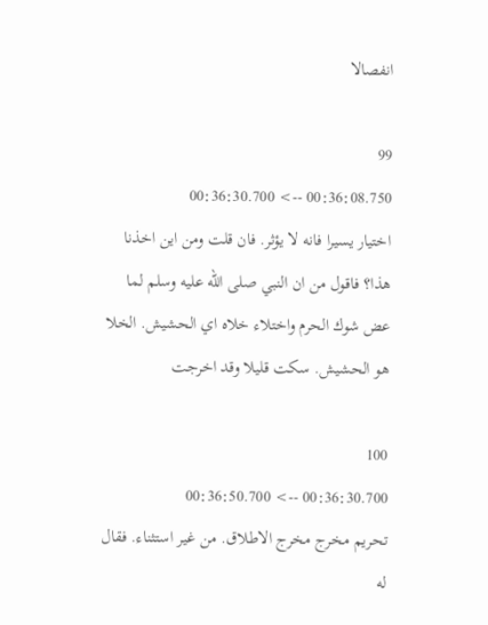انفصالا

99
00:36:08.750 --> 00:36:30.700
اختيار يسيرا فانه لا يؤثر. فان قلت ومن اين اخذنا هذا؟ فاقول من ان النبي صلى الله عليه وسلم لما  عض شوك الحرم واختلاء خلاه اي الحشيش. الخلا هو الحشيش. سكت قليلا وقد اخرجت

100
00:36:30.700 --> 00:36:50.700
تحريم مخرج مخرج الاطلاق. من غير استثناء. فقال له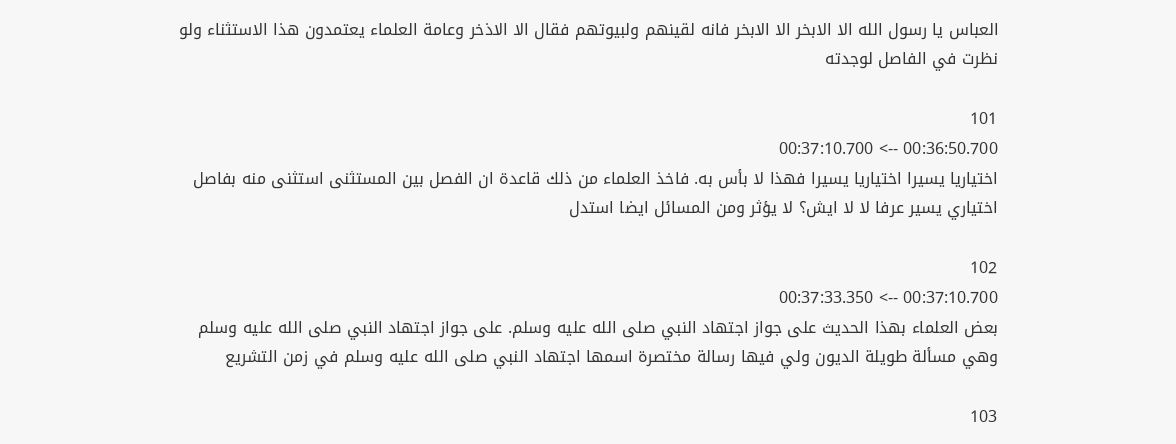العباس يا رسول الله الا الابخر الا الابخر فانه لقينهم ولبيوتهم فقال الا الاذخر وعامة العلماء يعتمدون هذا الاستثناء ولو نظرت في الفاصل لوجدته

101
00:36:50.700 --> 00:37:10.700
اختياريا يسيرا اختياريا يسيرا فهذا لا بأس به. فاخذ العلماء من ذلك قاعدة ان الفصل بين المستثنى استثنى منه بفاصل اختياري يسير عرفا لا لا ايش؟ لا يؤثر ومن المسائل ايضا استدل

102
00:37:10.700 --> 00:37:33.350
بعض العلماء بهذا الحديث على جواز اجتهاد النبي صلى الله عليه وسلم. على جواز اجتهاد النبي صلى الله عليه وسلم وهي مسألة طويلة الديون ولي فيها رسالة مختصرة اسمها اجتهاد النبي صلى الله عليه وسلم في زمن التشريع

103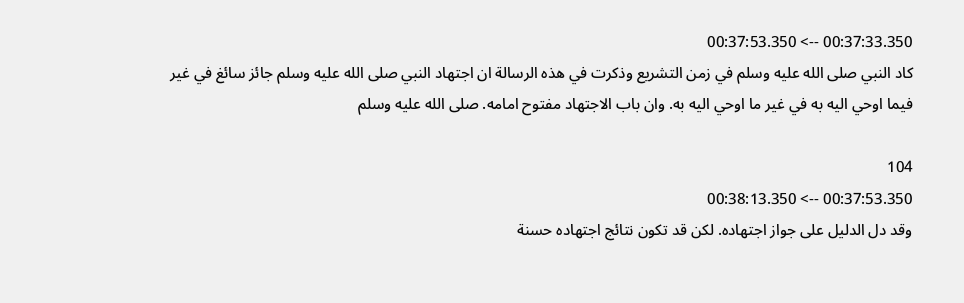00:37:33.350 --> 00:37:53.350
كاد النبي صلى الله عليه وسلم في زمن التشريع وذكرت في هذه الرسالة ان اجتهاد النبي صلى الله عليه وسلم جائز سائغ في غير فيما اوحي اليه به في غير ما اوحي اليه به. وان باب الاجتهاد مفتوح امامه. صلى الله عليه وسلم

104
00:37:53.350 --> 00:38:13.350
وقد دل الدليل على جواز اجتهاده. لكن قد تكون نتائج اجتهاده حسنة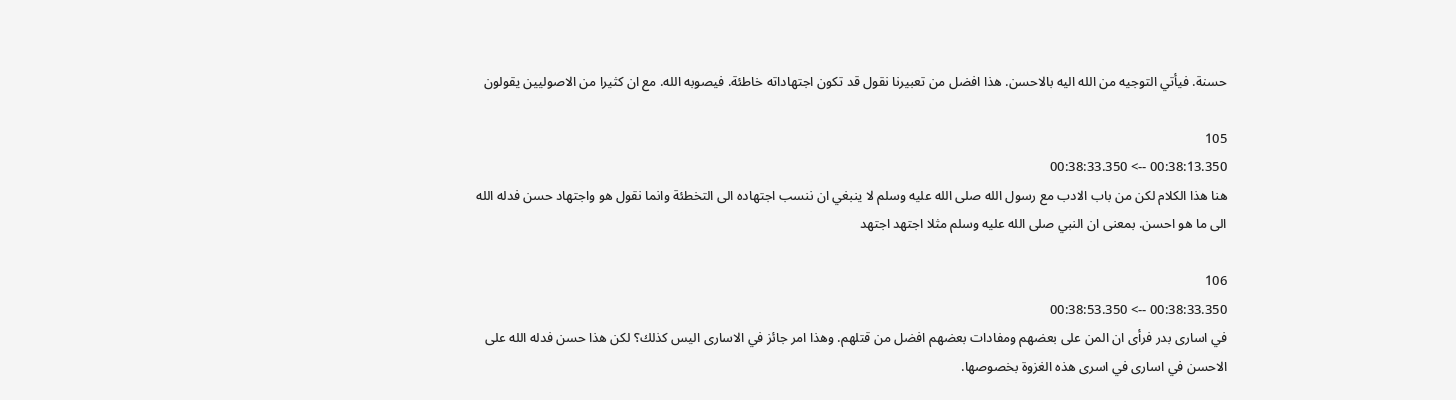حسنة. فيأتي التوجيه من الله اليه بالاحسن. هذا افضل من تعبيرنا نقول قد تكون اجتهاداته خاطئة. فيصوبه الله. مع ان كثيرا من الاصوليين يقولون

105
00:38:13.350 --> 00:38:33.350
هنا هذا الكلام لكن من باب الادب مع رسول الله صلى الله عليه وسلم لا ينبغي ان ننسب اجتهاده الى التخطئة وانما نقول هو واجتهاد حسن فدله الله الى ما هو احسن. بمعنى ان النبي صلى الله عليه وسلم مثلا اجتهد اجتهد

106
00:38:33.350 --> 00:38:53.350
في اسارى بدر فرأى ان المن على بعضهم ومفادات بعضهم افضل من قتلهم. وهذا امر جائز في الاسارى اليس كذلك؟ لكن هذا حسن فدله الله على الاحسن في اسارى في اسرى هذه الغزوة بخصوصها.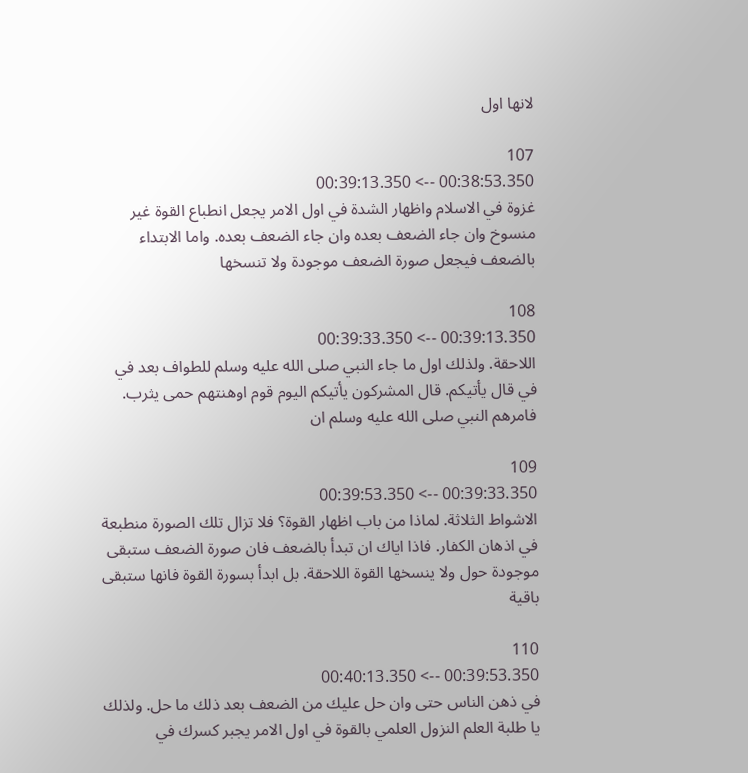لانها اول

107
00:38:53.350 --> 00:39:13.350
غزوة في الاسلام واظهار الشدة في اول الامر يجعل انطباع القوة غير منسوخ وان جاء الضعف بعده وان جاء الضعف بعده. واما الابتداء بالضعف فيجعل صورة الضعف موجودة ولا تنسخها

108
00:39:13.350 --> 00:39:33.350
اللاحقة. ولذلك اول ما جاء النبي صلى الله عليه وسلم للطواف بعد في في قال يأتيكم. قال المشركون يأتيكم اليوم قوم اوهنتهم حمى يثرب. فامرهم النبي صلى الله عليه وسلم ان

109
00:39:33.350 --> 00:39:53.350
الاشواط الثلاثة. لماذا من باب اظهار القوة؟ فلا تزال تلك الصورة منطبعة في اذهان الكفار. فاذا اياك ان تبدأ بالضعف فان صورة الضعف ستبقى موجودة حول ولا ينسخها القوة اللاحقة. بل ابدأ بسورة القوة فانها ستبقى باقية

110
00:39:53.350 --> 00:40:13.350
في ذهن الناس حتى وان حل عليك من الضعف بعد ذلك ما حل. ولذلك يا طلبة العلم النزول العلمي بالقوة في اول الامر يجبر كسرك في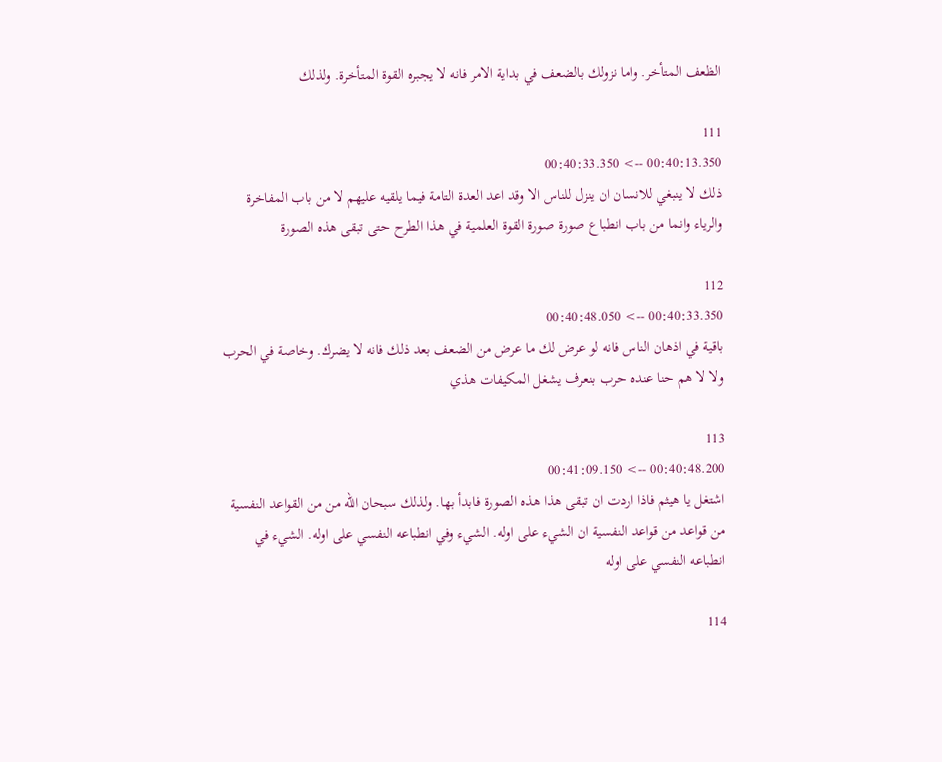الظعف المتأخر. واما نزولك بالضعف في بداية الامر فانه لا يجبره القوة المتأخرة. ولذلك

111
00:40:13.350 --> 00:40:33.350
ذلك لا ينبغي للانسان ان ينزل للناس الا وقد اعد العدة التامة فيما يلقيه عليهم لا من باب المفاخرة والرياء وانما من باب انطباع صورة صورة القوة العلمية في هذا الطرح حتى تبقى هذه الصورة

112
00:40:33.350 --> 00:40:48.050
باقية في اذهان الناس فانه لو عرض لك ما عرض من الضعف بعد ذلك فانه لا يضرك. وخاصة في الحرب ولا لا هم حنا عنده حرب بنعرف يشغل المكيفات هذي

113
00:40:48.200 --> 00:41:09.150
اشتغل يا هيثم فاذا اردت ان تبقى هذا هذه الصورة فابدأ بها. ولذلك سبحان الله من من القواعد النفسية من قواعد من قواعد النفسية ان الشيء على اوله. الشيء وفي انطباعه النفسي على اوله. الشيء في انطباعه النفسي على اوله

114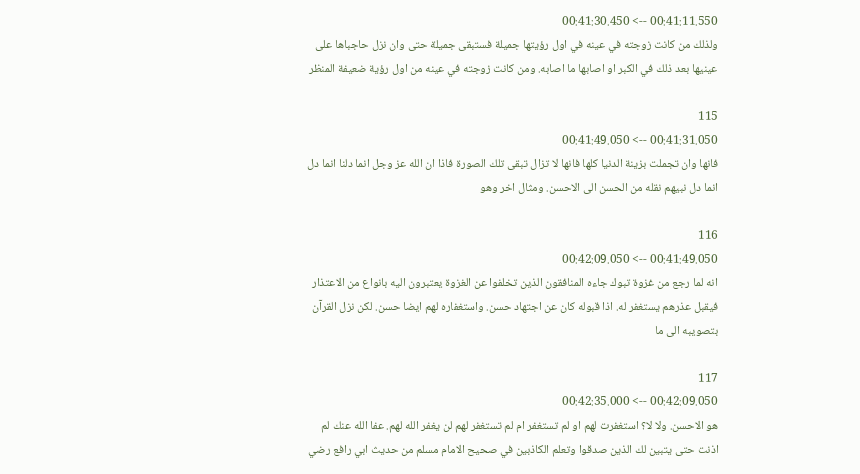00:41:11.550 --> 00:41:30.450
ولذلك من كانت زوجته في عينه في اول رؤيتها جميلة فستبقى جميلة حتى وان نزل حاجباها على عينيها بعد ذلك في الكبر او اصابها ما اصابه. ومن كانت زوجته في عينه من اول رؤية ضعيفة المنظر

115
00:41:31.050 --> 00:41:49.050
فانها وان تجملت بزينة الدنيا كلها فانها لا تزال تبقى تلك الصورة فاذا ان الله عز وجل انما دلنا انما دل انما دل نبيهم نقله من الحسن الى الاحسن. ومثال اخر وهو

116
00:41:49.050 --> 00:42:09.050
انه لما رجع من غزوة تبوك جاءه المنافقون الذين تخلفوا عن الغزوة يعتبرون اليه بانواع من الاعتذار فيقبل عذرهم يستغفر له. اذا قبوله كان عن اجتهاد حسن. واستغفاره لهم ايضا حسن. لكن نزل القرآن بتصويبه الى ما

117
00:42:09.050 --> 00:42:35.000
هو الاحسن. ولا لا؟ استغفرت لهم او لم تستغفر ام لم تستغفر لهم لن يغفر الله لهم. عفا الله عنك لم اذنت حتى يتبين لك الذين صدقوا وتعلم الكاذبين في صحيح الامام مسلم من حديث ابي رافع رضي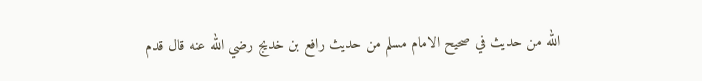الله من حديث في صحيح الامام مسلم من حديث رافع بن خديج رضي الله عنه قال قدم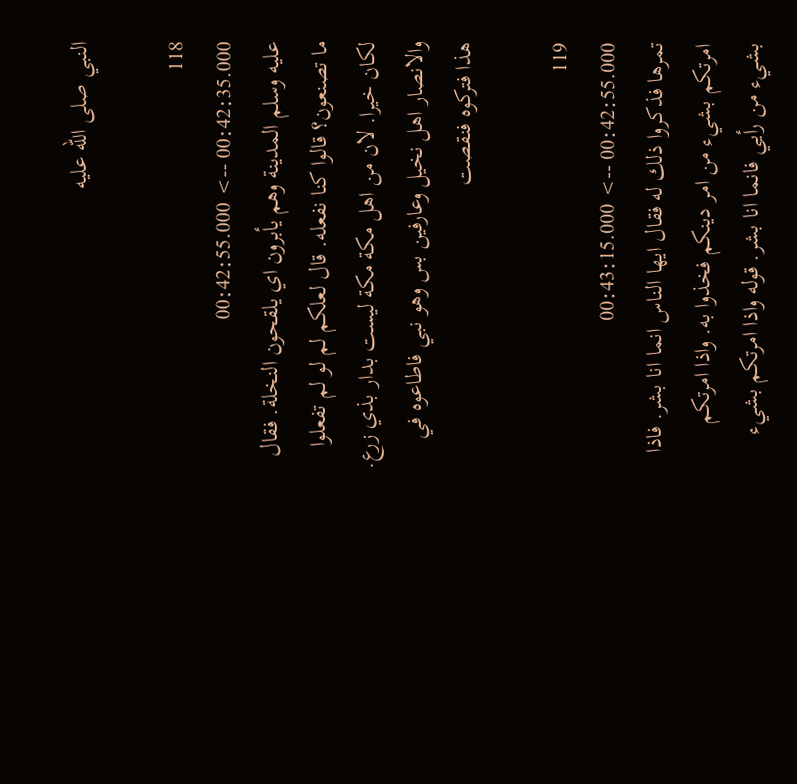النبي صلى الله عليه

118
00:42:35.000 --> 00:42:55.000
عليه وسلم المدينة وهم يأبرون اي يلقحون النخلة. فقال ما تصنعون؟ قالوا كنا نفعله. قال لعلكم لم لو لم تفعلوا لكان خيرا. لان من اهل مكة مكة ليست بدار بذي زرع. والانصار اهل نخيل وعارفين بس وهو نبي فاطاعوه في هذا فتركوه فنقصت

119
00:42:55.000 --> 00:43:15.000
تمرها فذكروا ذلك له فقال ايها الناس انما انا بشر. فاذا امرتكم بشيء من امر دينكم فخذوا به. واذا امرتكم بشيء من رأيي فانما انا بشر. قوله واذا امرتكم بشيء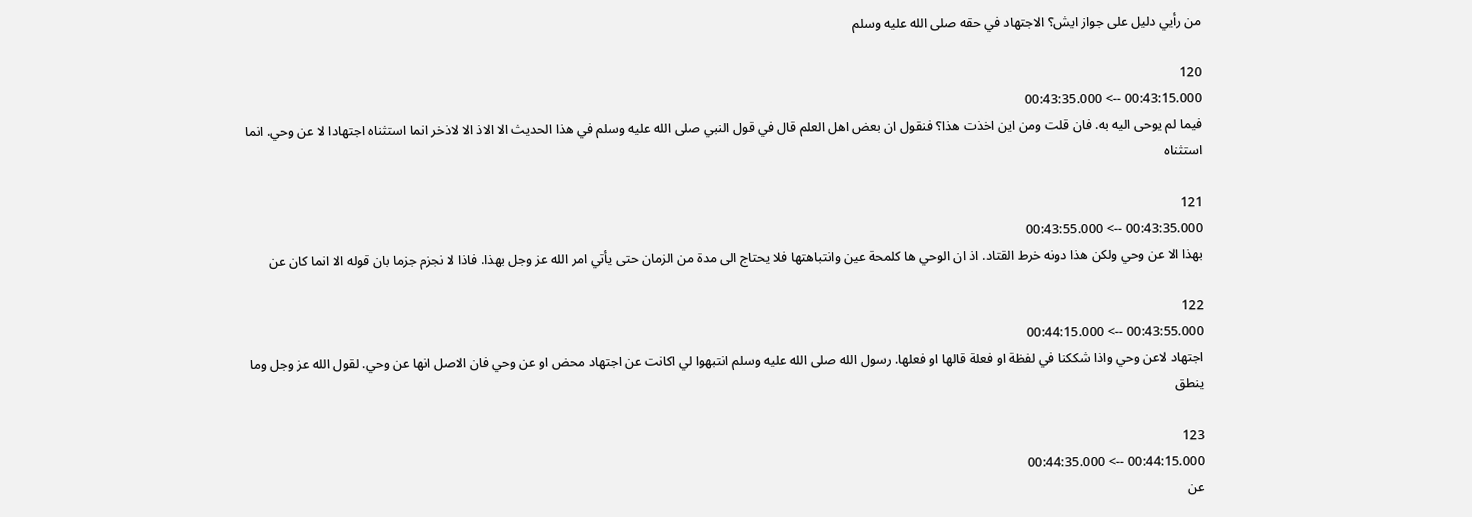من رأيي دليل على جواز ايش؟ الاجتهاد في حقه صلى الله عليه وسلم

120
00:43:15.000 --> 00:43:35.000
فيما لم يوحى اليه به. فان قلت ومن اين اخذت هذا؟ فنقول ان بعض اهل العلم قال في قول النبي صلى الله عليه وسلم في هذا الحديث الا الاذ الا لاذخر انما استثناه اجتهادا لا عن وحي. انما استثناه

121
00:43:35.000 --> 00:43:55.000
بهذا الا عن وحي ولكن هذا دونه خرط القتاد. اذ ان الوحي ها كلمحة عين وانتباهتها فلا يحتاج الى مدة من الزمان حتى يأتي امر الله عز وجل بهذا. فاذا لا نجزم جزما بان قوله الا انما كان عن

122
00:43:55.000 --> 00:44:15.000
اجتهاد لاعن وحي واذا شككنا في لفظة او فعلة قالها او فعلها. رسول الله صلى الله عليه وسلم انتبهوا لي اكانت عن اجتهاد محض او عن وحي فان الاصل انها عن وحي. لقول الله عز وجل وما ينطق

123
00:44:15.000 --> 00:44:35.000
عن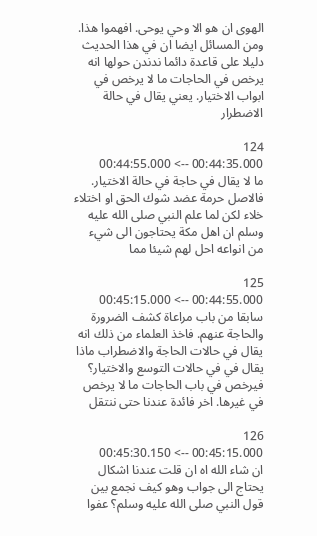الهوى ان هو الا وحي يوحى. افهموا هذا. ومن المسائل ايضا ان في هذا الحديث دليلا على قاعدة دائما ندندن حولها انه يرخص في الحاجات ما لا يرخص في ابواب الاختيار. يعني يقال في حالة الاضطرار

124
00:44:35.000 --> 00:44:55.000
ما لا يقال في حاجة في حالة الاختيار. فالاصل حرمة عضد شوك الحق او اختلاء خلاء لكن لما علم النبي صلى الله عليه وسلم ان اهل مكة يحتاجون الى شيء من انواعه احل لهم شيئا مما

125
00:44:55.000 --> 00:45:15.000
سابقا من باب مراعاة كشف الضرورة والحاجة عنهم. فاخذ العلماء من ذلك انه يقال في حالات الحاجة والاضطراب ماذا يقال في في حالات التوسع والاختيار؟ فيرخص في باب الحاجات ما لا يرخص في غيرها. اخر فائدة عندنا حتى ننتقل

126
00:45:15.000 --> 00:45:30.150
ان شاء الله اه ان قلت عندنا اشكال يحتاج الى جواب وهو كيف نجمع بين قول النبي صلى الله عليه وسلم؟ عفوا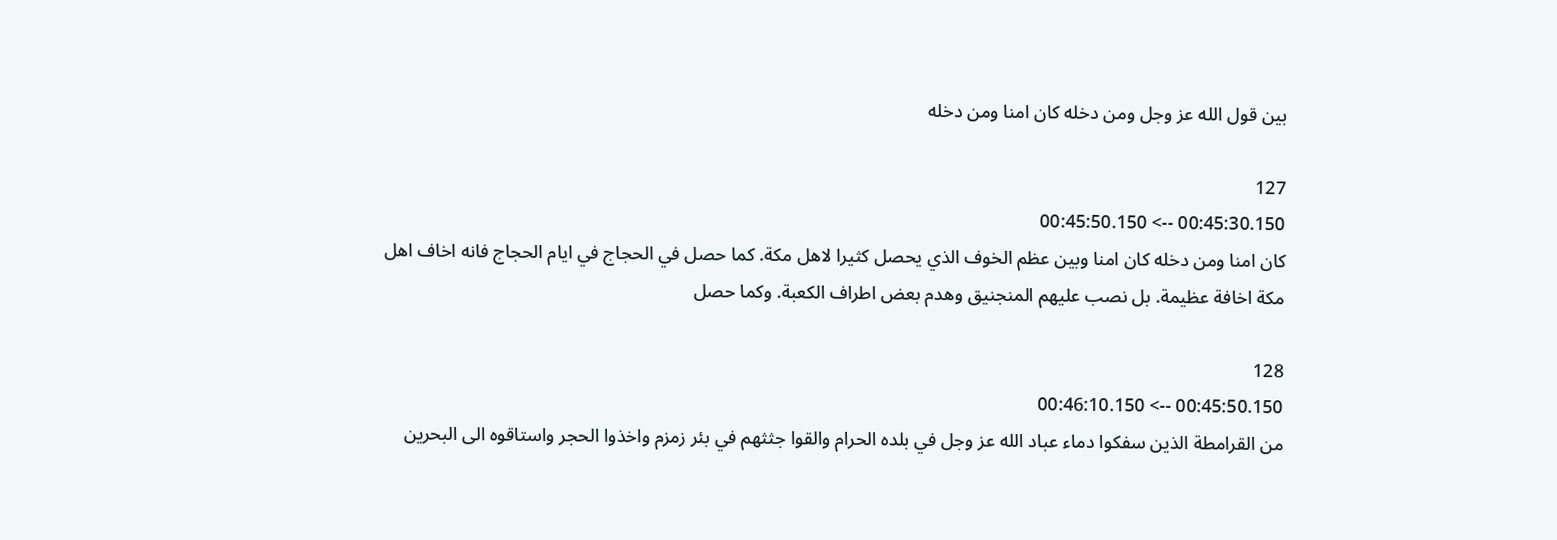بين قول الله عز وجل ومن دخله كان امنا ومن دخله

127
00:45:30.150 --> 00:45:50.150
كان امنا ومن دخله كان امنا وبين عظم الخوف الذي يحصل كثيرا لاهل مكة. كما حصل في الحجاج في ايام الحجاج فانه اخاف اهل مكة اخافة عظيمة. بل نصب عليهم المنجنيق وهدم بعض اطراف الكعبة. وكما حصل

128
00:45:50.150 --> 00:46:10.150
من القرامطة الذين سفكوا دماء عباد الله عز وجل في بلده الحرام والقوا جثثهم في بئر زمزم واخذوا الحجر واستاقوه الى البحرين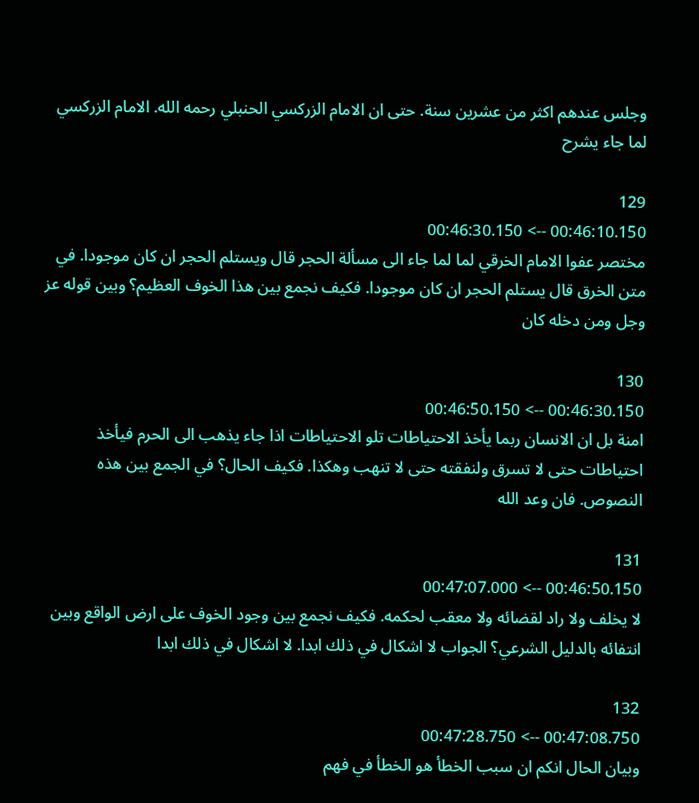وجلس عندهم اكثر من عشرين سنة. حتى ان الامام الزركسي الحنبلي رحمه الله. الامام الزركسي لما جاء يشرح

129
00:46:10.150 --> 00:46:30.150
مختصر عفوا الامام الخرقي لما لما جاء الى مسألة الحجر قال ويستلم الحجر ان كان موجودا. في متن الخرق قال يستلم الحجر ان كان موجودا. فكيف نجمع بين هذا الخوف العظيم؟ وبين قوله عز وجل ومن دخله كان

130
00:46:30.150 --> 00:46:50.150
امنة بل ان الانسان ربما يأخذ الاحتياطات تلو الاحتياطات اذا جاء يذهب الى الحرم فيأخذ احتياطات حتى لا تسرق ولنفقته حتى لا تنهب وهكذا. فكيف الحال؟ في الجمع بين هذه النصوص. فان وعد الله

131
00:46:50.150 --> 00:47:07.000
لا يخلف ولا راد لقضائه ولا معقب لحكمه. فكيف نجمع بين وجود الخوف على ارض الواقع وبين انتفائه بالدليل الشرعي؟ الجواب لا اشكال في ذلك ابدا. لا اشكال في ذلك ابدا

132
00:47:08.750 --> 00:47:28.750
وبيان الحال انكم ان سبب الخطأ هو الخطأ في فهم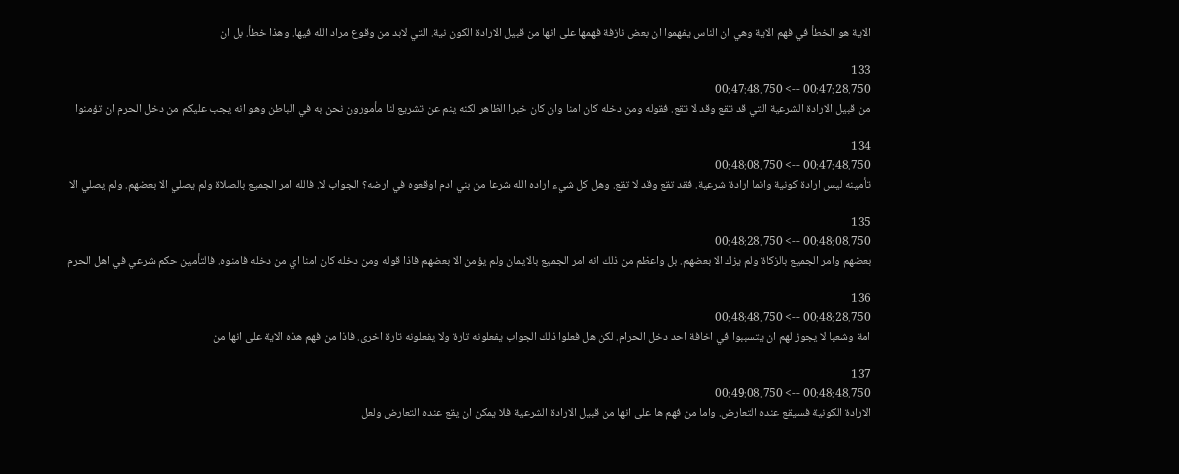الاية هو الخطأ في فهم الاية وهي ان الناس يفهموا ان بعض نازفة فهمها على انها من قبيل الارادة الكون نية. التي لابد من وقوع مراد الله فيها. وهذا خطأ. بل ان

133
00:47:28.750 --> 00:47:48.750
من قبيل الارادة الشرعية التي قد تقع وقد لا تقع. فقوله ومن دخله كان امنا وان كان خبرا الظاهر لكنه ينم عن تشريع لنا مأمورون نحن به في الباطن وهو انه يجب عليكم من دخل الحرم ان تؤمنوا

134
00:47:48.750 --> 00:48:08.750
تأمينه ليس ارادة كونية وانما ارادة شرعية. فقد تقع وقد لا تقع. وهل كل شيء اراده الله شرعا من بني ادم اوقعوه في ارضه؟ الجواب لا. فالله امر الجميع بالصلاة ولم يصلي الا بعضهم. ولم يصلي الا

135
00:48:08.750 --> 00:48:28.750
بعضهم وامر الجميع بالزكاة ولم يزك الا بعضهم. بل واعظم من ذلك انه امر الجميع بالايمان ولم يؤمن الا بعضهم فاذا قوله ومن دخله كان امنا اي من دخله فامنوه. فالتأمين حكم شرعي في اهل الحرم

136
00:48:28.750 --> 00:48:48.750
امة وشعبا لا يجوز لهم ان يتسببوا في اخافة احد دخل الحرام. لكن هل فعلوا ذلك الجواب يفعلونه تارة ولا يفعلونه تارة اخرى. فاذا من فهم هذه الاية على انها من

137
00:48:48.750 --> 00:49:08.750
الارادة الكونية فسيقع عنده التعارض. واما من فهم ها على انها من قبيل الارادة الشرعية فلا يمكن ان يقع عنده التعارض ولعل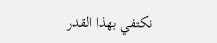نكتفي بهذا القدر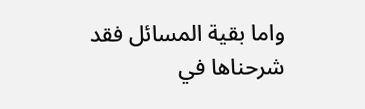واما بقية المسائل فقد شرحناها في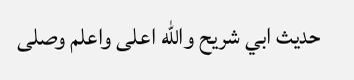حديث ابي شريح والله اعلى واعلم وصلى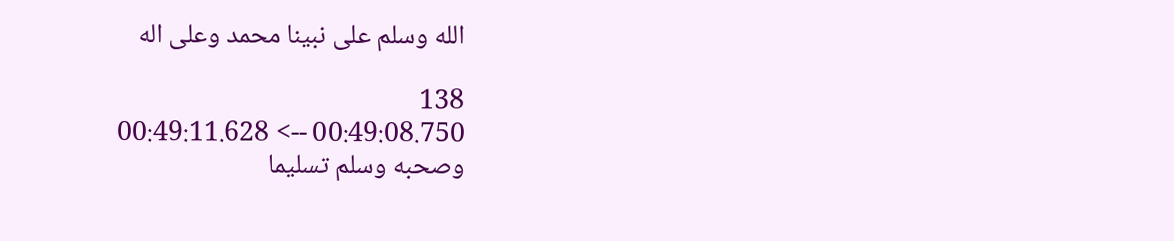الله وسلم على نبينا محمد وعلى اله

138
00:49:08.750 --> 00:49:11.628
وصحبه وسلم تسليما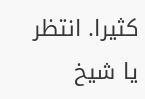كثيرا. انتظر يا شيخ